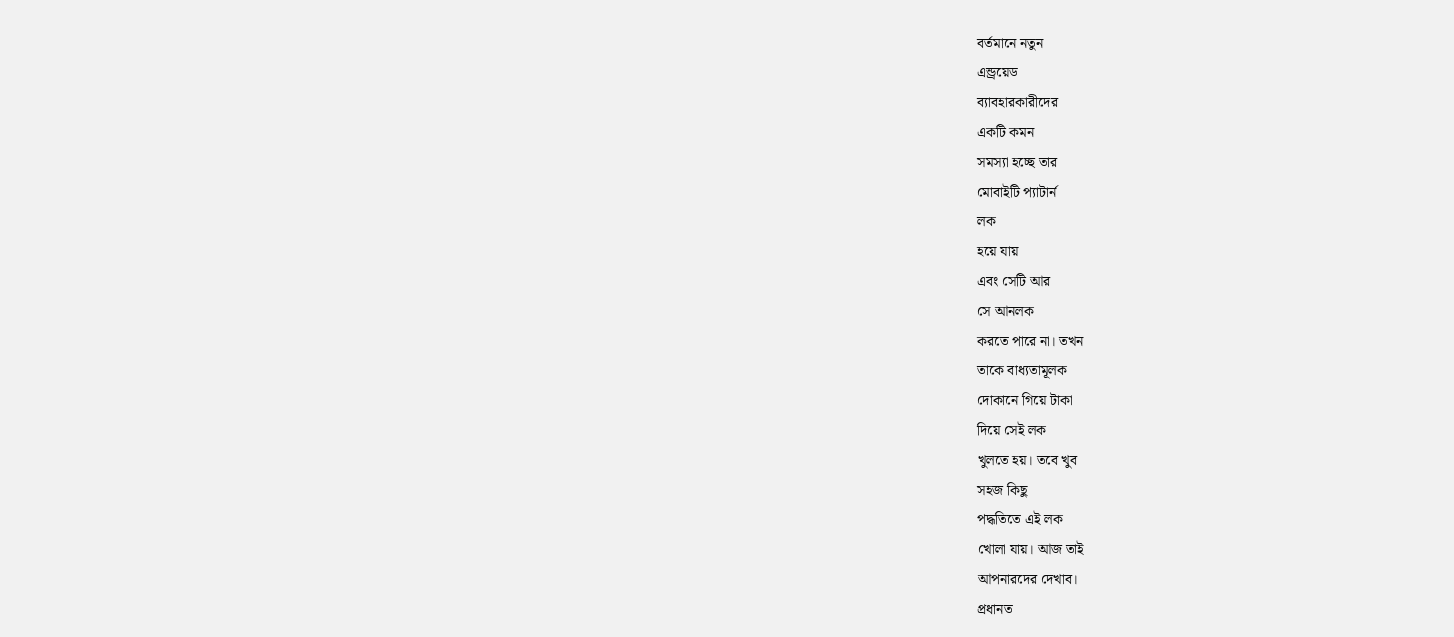বর্তমানে নতুন
এন্ড্রয়েড
ব্যাবহারকারীদের
একটি কমন
সমস্যা হচ্ছে তার
মোবাইটি প্যাটার্ন
লক
হয়ে যায়
এবং সেটি আর
সে আনলক
করতে পারে না। তখন
তাকে বাধ্যতামূলক
দোকানে গিয়ে টাকা
দিয়ে সেই লক
খুলতে হয়। তবে খুব
সহজ কিছু
পদ্ধতিতে এই লক
খোলা যায়। আজ তাই
আপনারদের দেখাব।
প্রধানত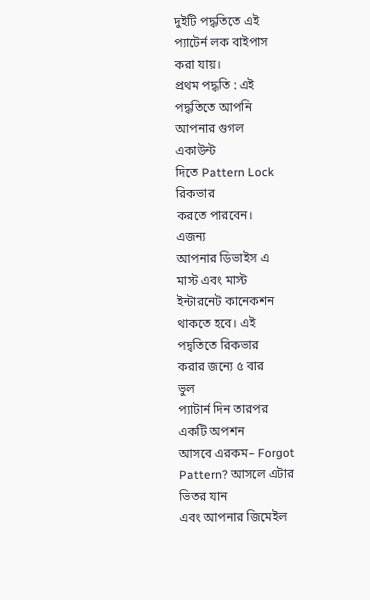দুইটি পদ্ধতিতে এই
প্যাটের্ন লক বাইপাস
করা যায়।
প্রথম পদ্ধতি : এই
পদ্ধতিতে আপনি
আপনার গুগল
একাউন্ট
দিতে Pattern Lock
রিকভার
করতে পারবেন।
এজন্য
আপনার ডিভাইস এ
মাস্ট এবং মাস্ট
ইন্টারনেট কানেকশন
থাকতে হবে। এই
পদ্বতিতে রিকভার
করার জন্যে ৫ বার
ভুল
প্যাটার্ন দিন তারপর
একটি অপশন
আসবে এরকম– Forgot
Pattern? আসলে এটার
ভিতর যান
এবং আপনার জিমেইল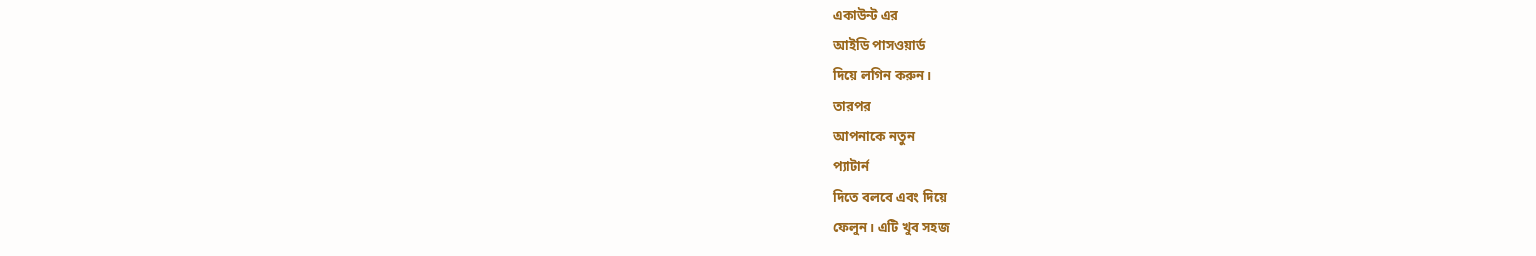একাউন্ট এর
আইডি পাসওয়ার্ড
দিয়ে লগিন করুন।
তারপর
আপনাকে নতুন
প্যাটার্ন
দিতে বলবে এবং দিয়ে
ফেলুন। এটি খুব সহজ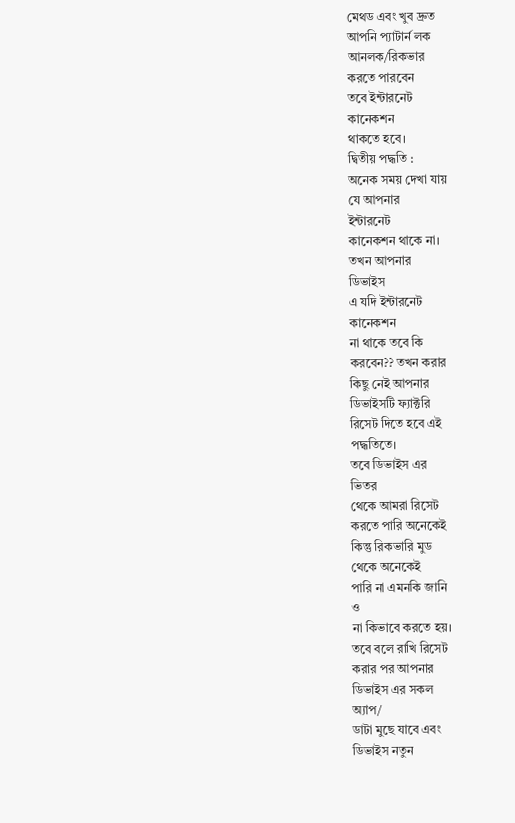মেথড এবং খুব দ্রুত
আপনি প্যাটার্ন লক
আনলক/রিকভার
করতে পারবেন
তবে ইন্টারনেট
কানেকশন
থাকতে হবে।
দ্বিতীয় পদ্ধতি :
অনেক সময় দেখা যায়
যে আপনার
ইন্টারনেট
কানেকশন থাকে না।
তখন আপনার
ডিভাইস
এ যদি ইন্টারনেট
কানেকশন
না থাকে তবে কি
করবেন?? তখন করার
কিছু নেই আপনার
ডিভাইসটি ফ্যাক্টরি
রিসেট দিতে হবে এই
পদ্ধতিতে।
তবে ডিভাইস এর
ভিতর
থেকে আমরা রিসেট
করতে পারি অনেকেই
কিন্তু রিকভারি মুড
থেকে অনেকেই
পারি না এমনকি জানি
ও
না কিভাবে করতে হয়।
তবে বলে রাখি রিসেট
করার পর আপনার
ডিভাইস এর সকল
অ্যাপ/
ডাটা মুছে যাবে এবং
ডিভাইস নতুন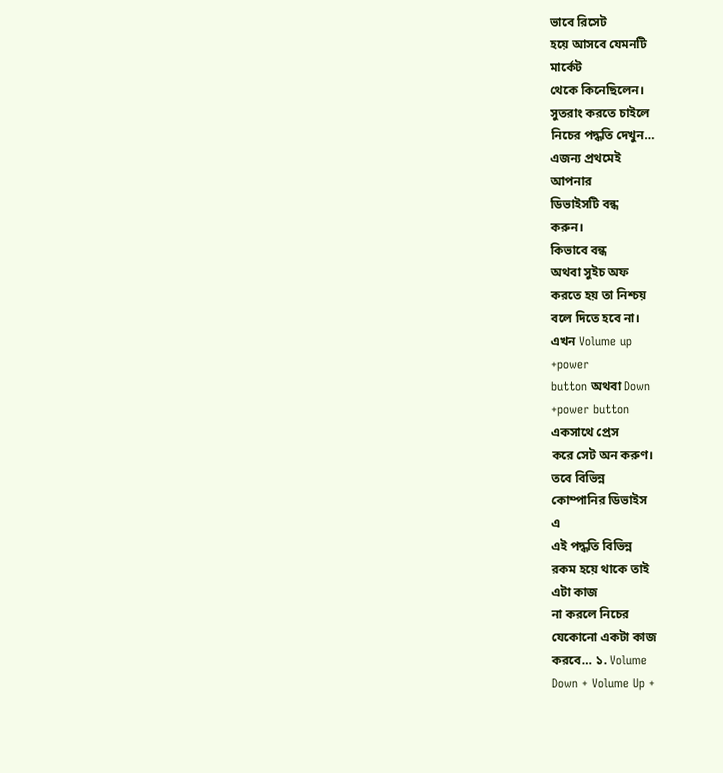ভাবে রিসেট
হয়ে আসবে যেমনটি
মার্কেট
থেকে কিনেছিলেন।
সুতরাং করতে চাইলে
নিচের পদ্ধতি দেখুন…
এজন্য প্রথমেই
আপনার
ডিভাইসটি বন্ধ
করুন।
কিভাবে বন্ধ
অথবা সুইচ অফ
করতে হয় তা নিশ্চয়
বলে দিতে হবে না।
এখন Volume up
+power
button অথবা Down
+power button
একসাথে প্রেস
করে সেট অন করুণ।
তবে বিভিন্ন
কোম্পানির ডিভাইস
এ
এই পদ্ধতি বিভিন্ন
রকম হয়ে থাকে তাই
এটা কাজ
না করলে নিচের
যেকোনো একটা কাজ
করবে… ১. Volume
Down + Volume Up +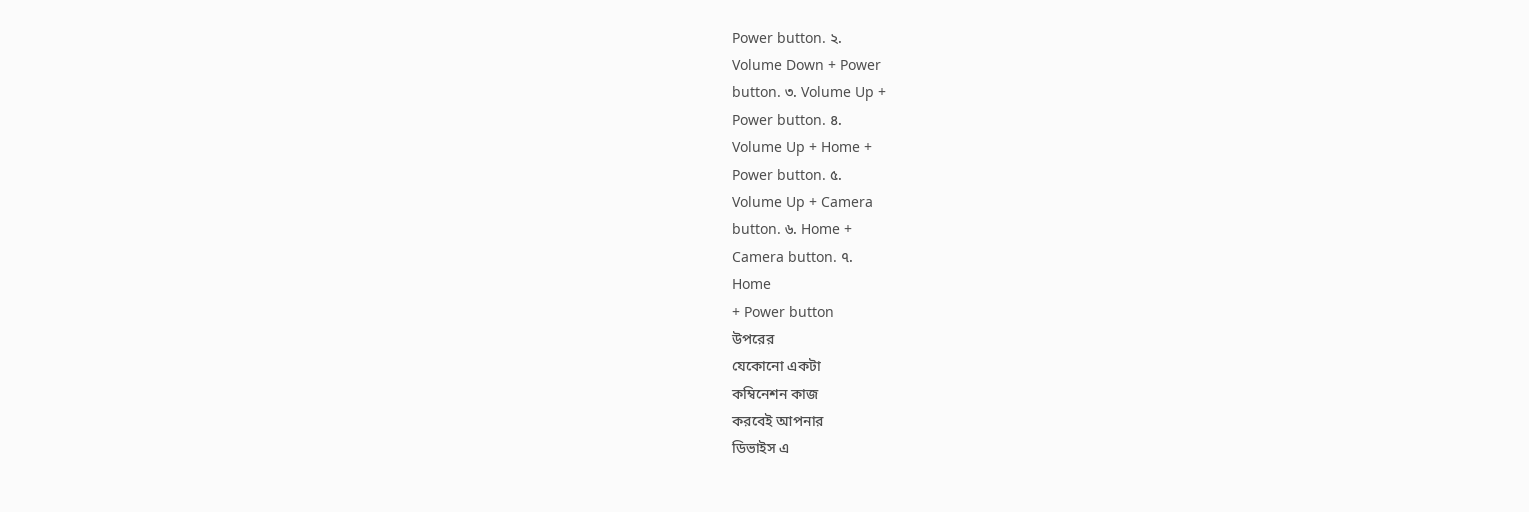Power button. ২.
Volume Down + Power
button. ৩. Volume Up +
Power button. ৪.
Volume Up + Home +
Power button. ৫.
Volume Up + Camera
button. ৬. Home +
Camera button. ৭.
Home
+ Power button
উপরের
যেকোনো একটা
কম্বিনেশন কাজ
করবেই আপনার
ডিভাইস এ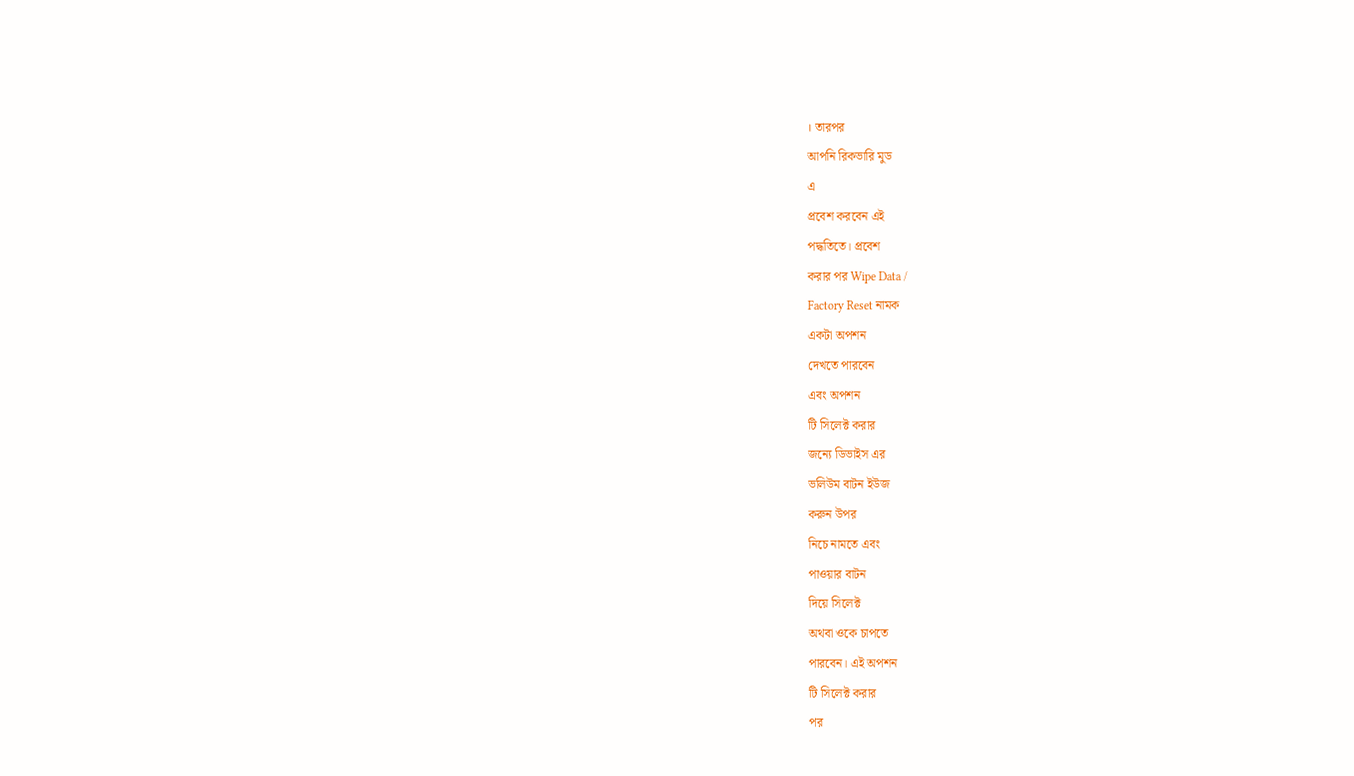। তারপর
আপনি রিকভারি মুড
এ
প্রবেশ করবেন এই
পদ্ধতিতে। প্রবেশ
করার পর Wipe Data /
Factory Reset নামক
একটা অপশন
দেখতে পারবেন
এবং অপশন
টি সিলেক্ট করার
জন্যে ডিভাইস এর
ভলিউম বাটন ইউজ
করুন উপর
নিচে নামতে এবং
পাওয়ার বাটন
দিয়ে সিলেক্ট
অথবা ওকে চাপতে
পারবেন। এই অপশন
টি সিলেক্ট করার
পর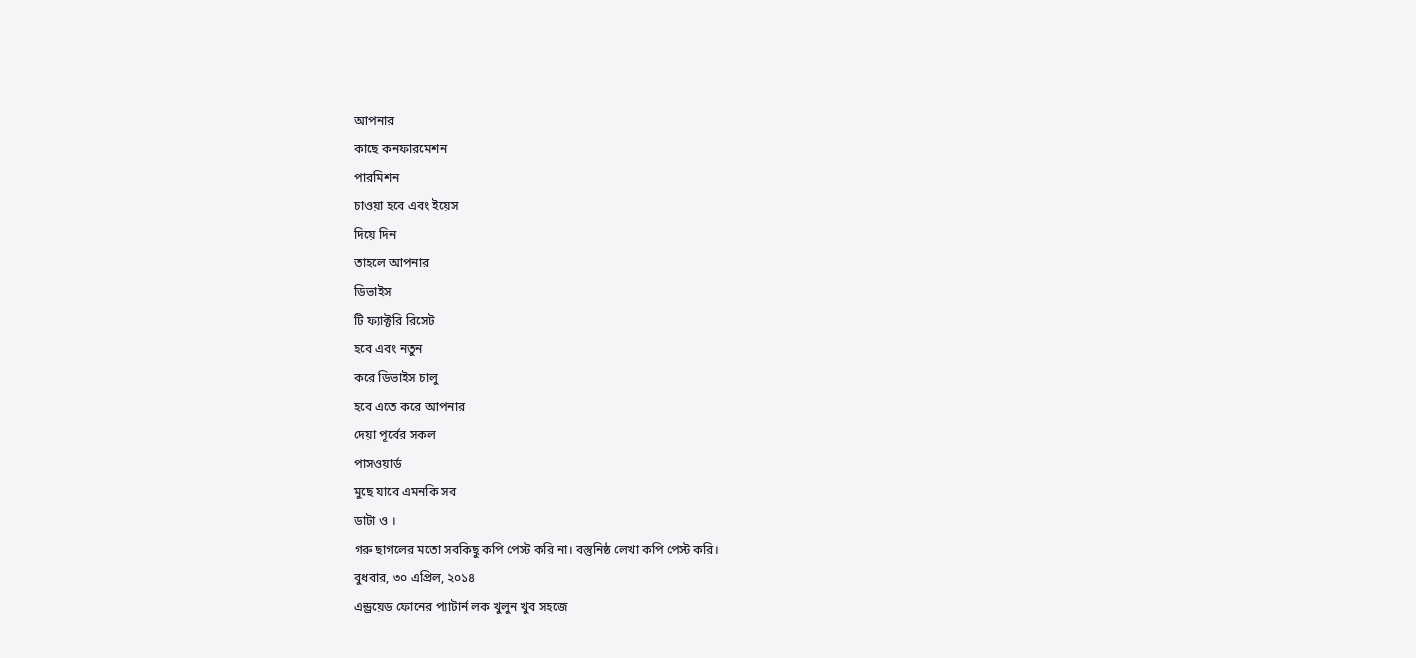আপনার
কাছে কনফারমেশন
পারমিশন
চাওয়া হবে এবং ইয়েস
দিয়ে দিন
তাহলে আপনার
ডিভাইস
টি ফ্যাক্টরি রিসেট
হবে এবং নতুন
করে ডিভাইস চালু
হবে এতে করে আপনার
দেয়া পূর্বের সকল
পাসওয়ার্ড
মুছে যাবে এমনকি সব
ডাটা ও ।
গরু ছাগলের মতো সবকিছু কপি পেস্ট করি না। বস্তুনিষ্ঠ লেখা কপি পেস্ট করি।
বুধবার, ৩০ এপ্রিল, ২০১৪
এন্ড্রয়েড ফোনের প্যাটার্ন লক খুলুন খুব সহজে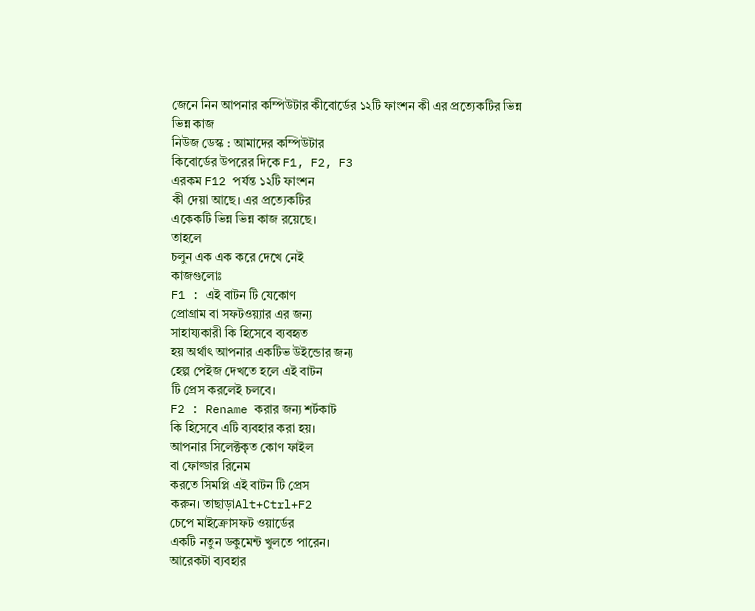জেনে নিন আপনার কম্পিউটার কীবোর্ডের ১২টি ফাংশন কী এর প্রত্যেকটির ভিন্ন ভিন্ন কাজ
নিউজ ডেস্ক : আমাদের কম্পিউটার
কিবোর্ডের উপরের দিকে F1, F2, F3
এরকম F12 পর্যন্ত ১২টি ফাংশন
কী দেয়া আছে। এর প্রত্যেকটির
একেকটি ভিন্ন ভিন্ন কাজ রয়েছে।
তাহলে
চলুন এক এক করে দেখে নেই
কাজগুলোঃ
F1 : এই বাটন টি যেকোণ
প্রোগ্রাম বা সফটওয়্যার এর জন্য
সাহায্যকারী কি হিসেবে ব্যবহৃত
হয় অর্থাৎ আপনার একটিভ উইন্ডোর জন্য
হেল্প পেইজ দেখতে হলে এই বাটন
টি প্রেস করলেই চলবে।
F2 : Rename করার জন্য শর্টকাট
কি হিসেবে এটি ব্যবহার করা হয়।
আপনার সিলেক্টকৃত কোণ ফাইল
বা ফোল্ডার রিনেম
করতে সিমপ্লি এই বাটন টি প্রেস
করুন। তাছাড়াAlt+Ctrl+F2
চেপে মাইক্রোসফট ওয়ার্ডের
একটি নতুন ডকুমেন্ট খুলতে পারেন।
আরেকটা ব্যবহার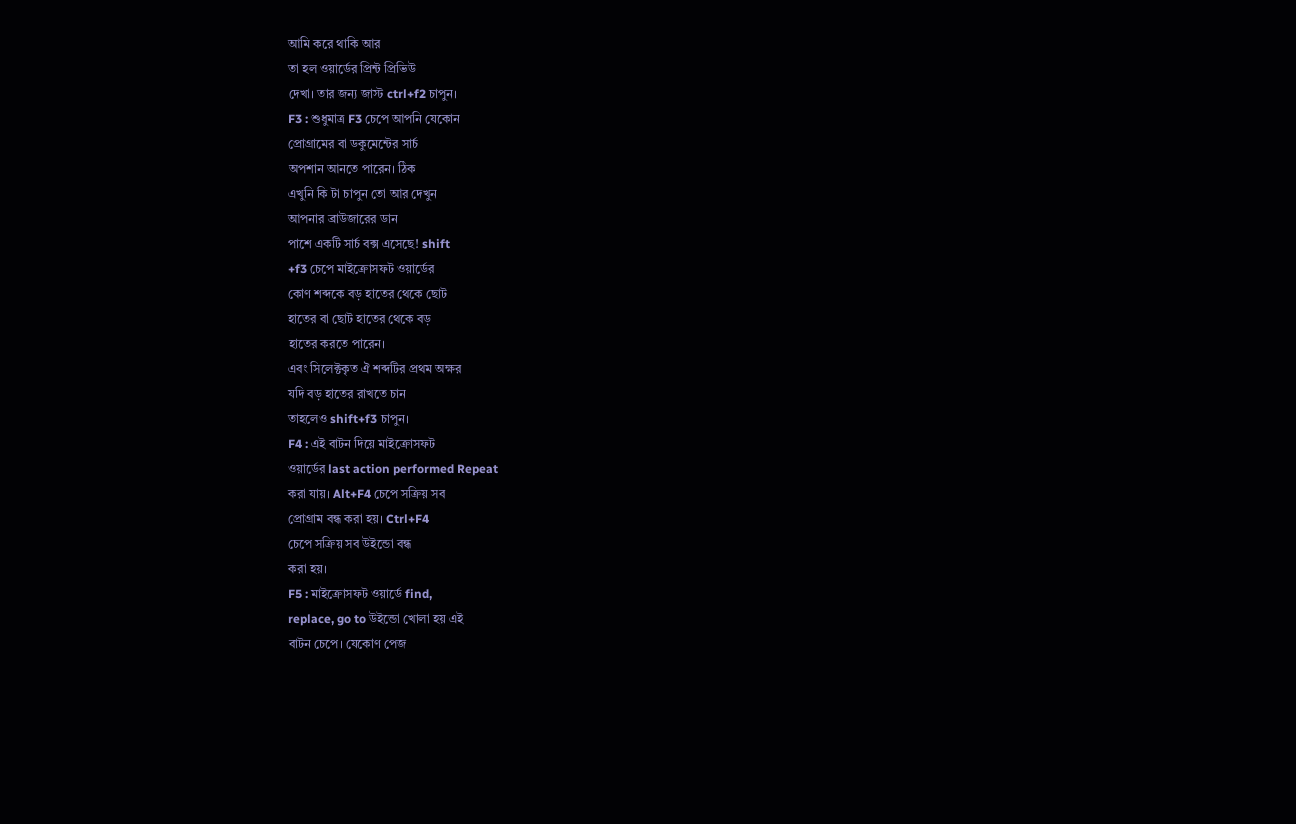আমি করে থাকি আর
তা হল ওয়ার্ডের প্রিন্ট প্রিভিউ
দেখা। তার জন্য জাস্ট ctrl+f2 চাপুন।
F3 : শুধুমাত্র F3 চেপে আপনি যেকোন
প্রোগ্রামের বা ডকুমেন্টের সার্চ
অপশান আনতে পারেন। ঠিক
এখুনি কি টা চাপুন তো আর দেখুন
আপনার ব্রাউজারের ডান
পাশে একটি সার্চ বক্স এসেছে! shift
+f3 চেপে মাইক্রোসফট ওয়ার্ডের
কোণ শব্দকে বড় হাতের থেকে ছোট
হাতের বা ছোট হাতের থেকে বড়
হাতের করতে পারেন।
এবং সিলেক্টকৃত ঐ শব্দটির প্রথম অক্ষর
যদি বড় হাতের রাখতে চান
তাহলেও shift+f3 চাপুন।
F4 : এই বাটন দিয়ে মাইক্রোসফট
ওয়ার্ডের last action performed Repeat
করা যায়। Alt+F4 চেপে সক্রিয় সব
প্রোগ্রাম বন্ধ করা হয়। Ctrl+F4
চেপে সক্রিয় সব উইন্ডো বন্ধ
করা হয়।
F5 : মাইক্রোসফট ওয়ার্ডে find,
replace, go to উইন্ডো খোলা হয় এই
বাটন চেপে। যেকোণ পেজ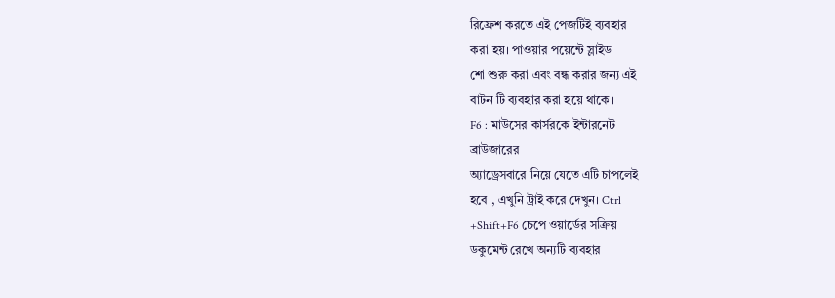রিফ্রেশ করতে এই পেজটিই ব্যবহার
করা হয়। পাওয়ার পয়েন্টে স্লাইড
শো শুরু করা এবং বন্ধ করার জন্য এই
বাটন টি ব্যবহার করা হয়ে থাকে।
F6 : মাউসের কার্সরকে ইন্টারনেট
ব্রাউজারের
অ্যাড্রেসবারে নিয়ে যেতে এটি চাপলেই
হবে , এখুনি ট্রাই করে দেখুন। Ctrl
+Shift+F6 চেপে ওয়ার্ডের সক্রিয়
ডকুমেন্ট রেখে অন্যটি ব্যবহার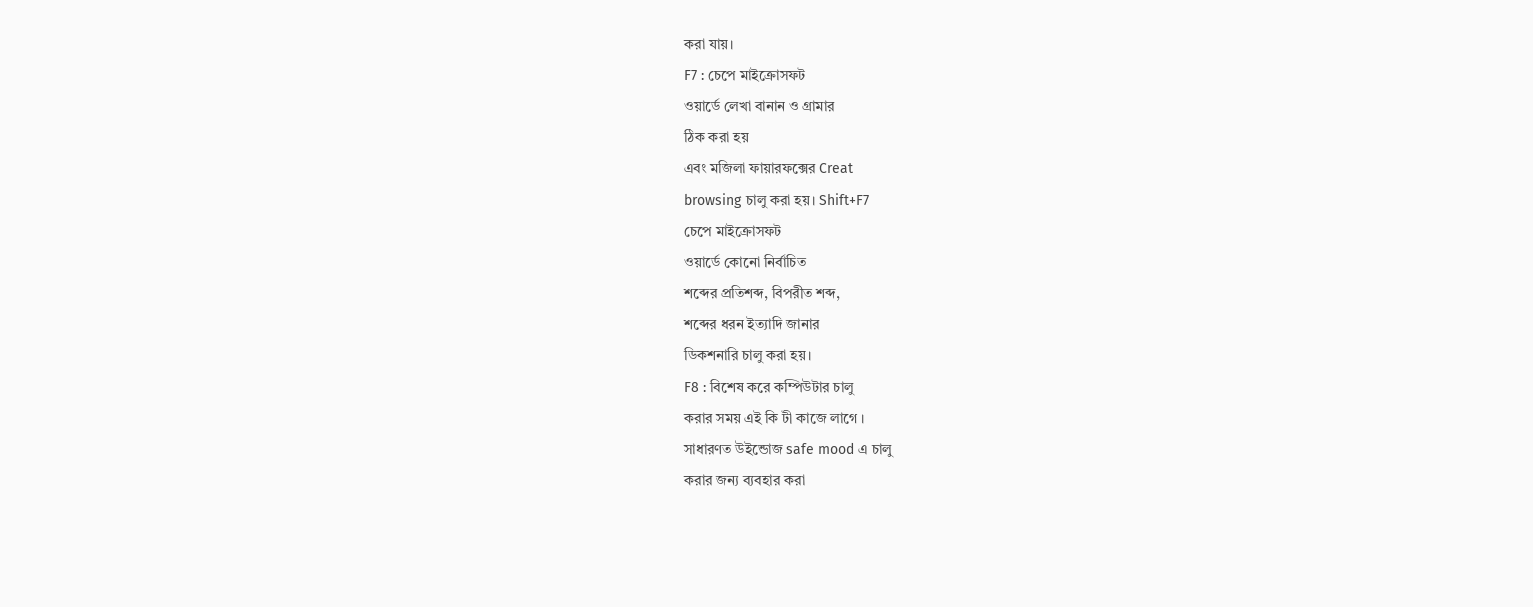করা যায়।
F7 : চেপে মাইক্রোসফট
ওয়ার্ডে লেখা বানান ও গ্রামার
ঠিক করা হয়
এবং মজিলা ফায়ারফক্সের Creat
browsing চালু করা হয়। Shift+F7
চেপে মাইক্রোসফট
ওয়ার্ডে কোনো নির্বাচিত
শব্দের প্রতিশব্দ, বিপরীত শব্দ,
শব্দের ধরন ইত্যাদি জানার
ডিকশনারি চালু করা হয়।
F8 : বিশেষ করে কম্পিউটার চালু
করার সময় এই কি টী কাজে লাগে ।
সাধারণত উইন্ডোজ safe mood এ চালু
করার জন্য ব্যবহার করা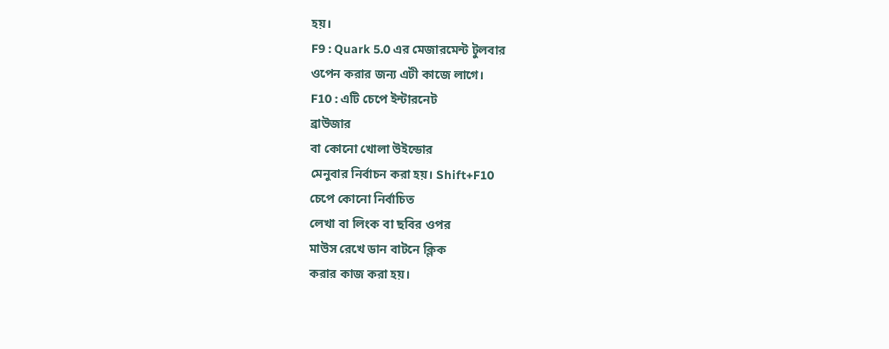হয়।
F9 : Quark 5.0 এর মেজারমেন্ট টুলবার
ওপেন করার জন্য এটী কাজে লাগে।
F10 : এটি চেপে ইন্টারনেট
ব্রাউজার
বা কোনো খোলা উইন্ডোর
মেনুবার নির্বাচন করা হয়। Shift+F10
চেপে কোনো নির্বাচিত
লেখা বা লিংক বা ছবির ওপর
মাউস রেখে ডান বাটনে ক্লিক
করার কাজ করা হয়।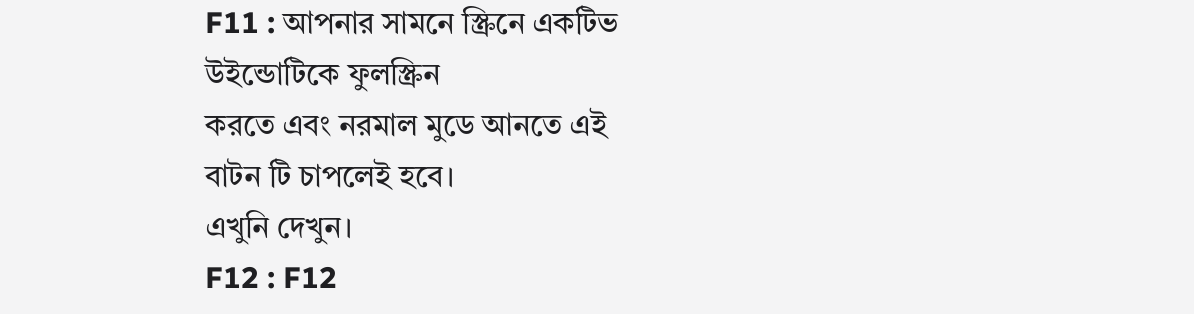F11 : আপনার সামনে স্ক্রিনে একটিভ
উইন্ডোটিকে ফুলস্ক্রিন
করতে এবং নরমাল মুডে আনতে এই
বাটন টি চাপলেই হবে।
এখুনি দেখুন।
F12 : F12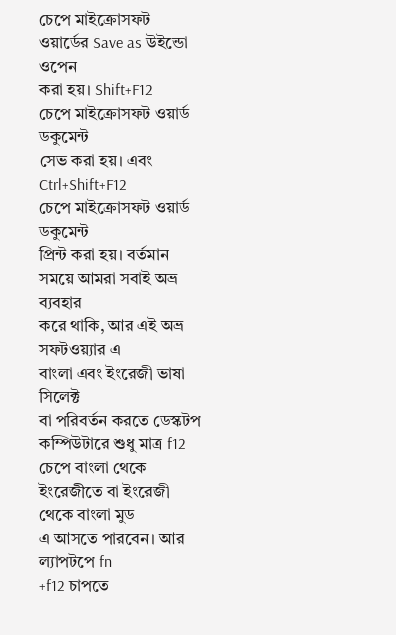চেপে মাইক্রোসফট
ওয়ার্ডের Save as উইন্ডো ওপেন
করা হয়। Shift+F12
চেপে মাইক্রোসফট ওয়ার্ড ডকুমেন্ট
সেভ করা হয়। এবং Ctrl+Shift+F12
চেপে মাইক্রোসফট ওয়ার্ড ডকুমেন্ট
প্রিন্ট করা হয়। বর্তমান
সময়ে আমরা সবাই অভ্র ব্যবহার
করে থাকি, আর এই অভ্র সফটওয়্যার এ
বাংলা এবং ইংরেজী ভাষা সিলেক্ট
বা পরিবর্তন করতে ডেস্কটপ
কম্পিউটারে শুধু মাত্র f12
চেপে বাংলা থেকে ইংরেজীতে বা ইংরেজী থেকে বাংলা মুড
এ আসতে পারবেন। আর ল্যাপটপে fn
+f12 চাপতে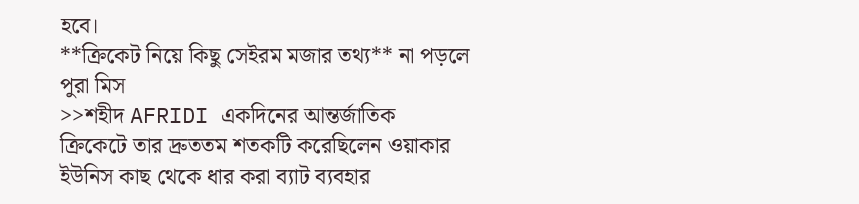হবে।
**ক্রিকেট নিয়ে কিছু সেইরম মজার তথ্য** না পড়লে পুরা মিস
>>শহীদ AFRIDI একদিনের আন্তর্জাতিক
ক্রিকেটে তার দ্রুততম শতকটি করেছিলেন ওয়াকার
ইউনিস কাছ থেকে ধার করা ব্যাট ব্যবহার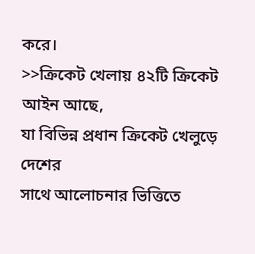করে।
>>ক্রিকেট খেলায় ৪২টি ক্রিকেট আইন আছে,
যা বিভিন্ন প্রধান ক্রিকেট খেলুড়ে দেশের
সাথে আলোচনার ভিত্তিতে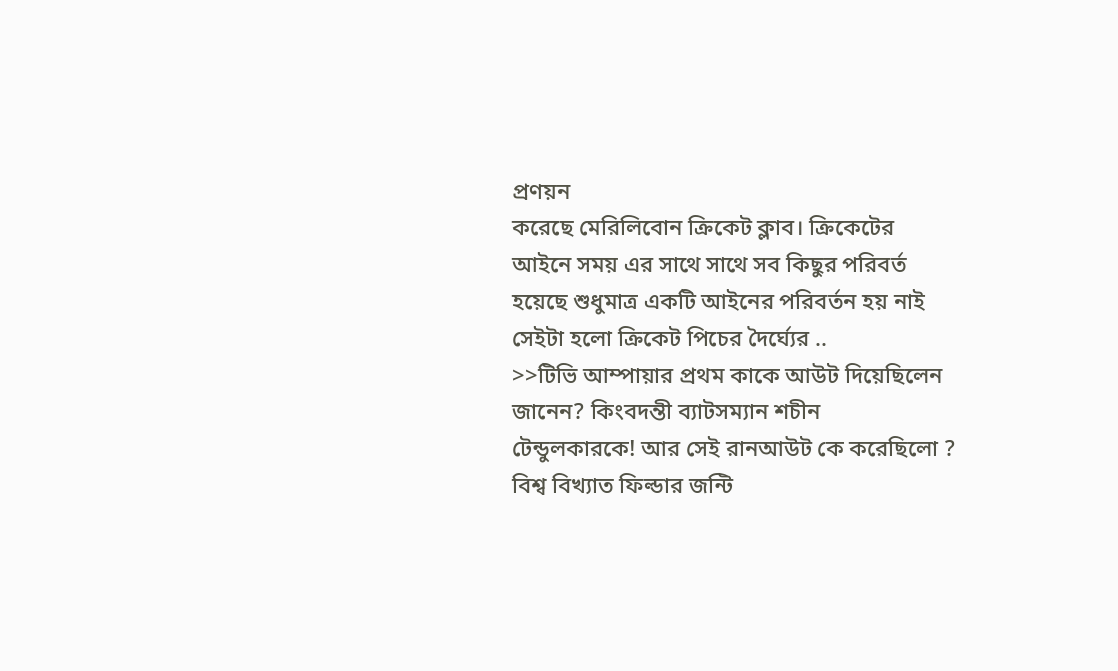প্রণয়ন
করেছে মেরিলিবোন ক্রিকেট ক্লাব। ক্রিকেটের
আইনে সময় এর সাথে সাথে সব কিছুর পরিবর্ত
হয়েছে শুধুমাত্র একটি আইনের পরিবর্তন হয় নাই
সেইটা হলো ক্রিকেট পিচের দৈর্ঘ্যের ..
>>টিভি আম্পায়ার প্রথম কাকে আউট দিয়েছিলেন
জানেন? কিংবদন্তী ব্যাটসম্যান শচীন
টেন্ডুলকারকে! আর সেই রানআউট কে করেছিলো ?
বিশ্ব বিখ্যাত ফিল্ডার জন্টি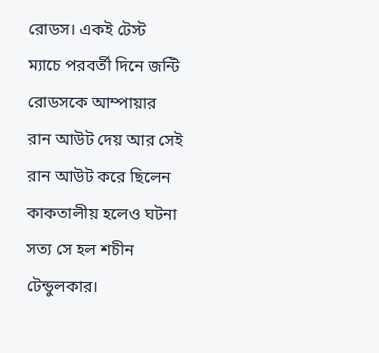রোডস। একই টেস্ট
ম্যাচে পরবর্তী দিনে জন্টি রোডসকে আম্পায়ার
রান আউট দেয় আর সেই রান আউট করে ছিলেন
কাকতালীয় হলেও ঘটনা সত্য সে হল শচীন
টেন্ডুলকার।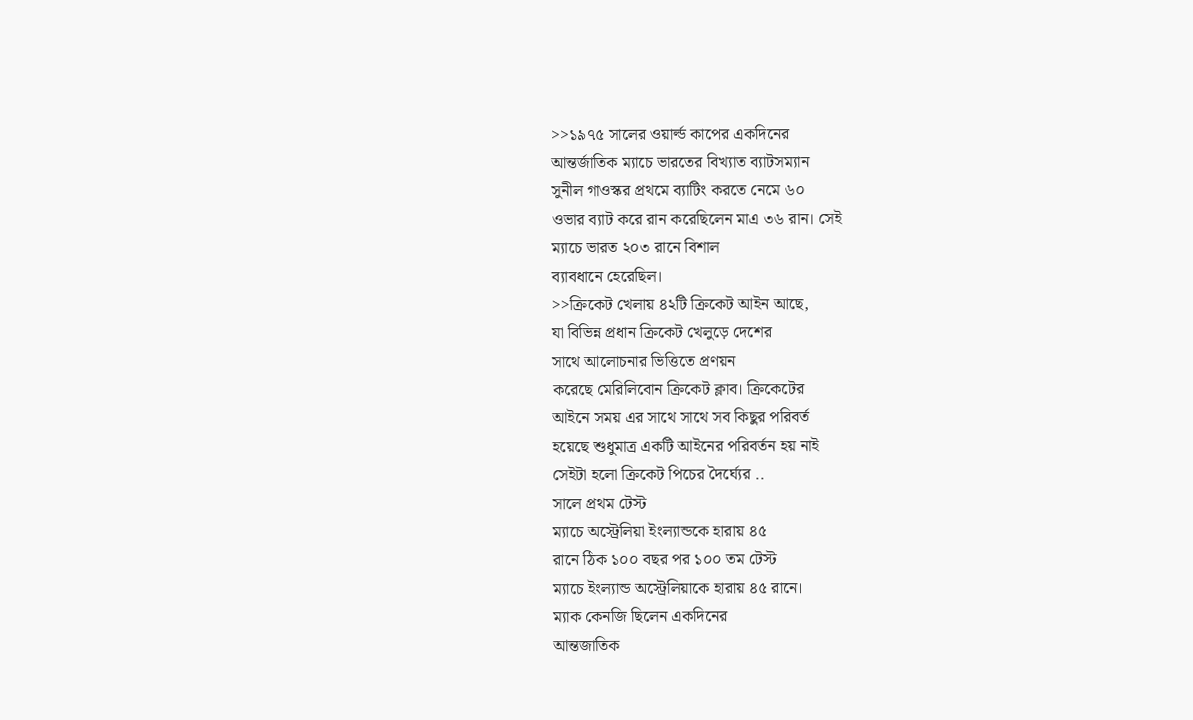>>১৯৭৫ সালের ওয়ার্ল্ড কাপের একদিনের
আন্তর্জাতিক ম্যাচে ভারতের বিখ্যাত ব্যাটসম্যান
সুনীল গাওস্কর প্রথমে ব্যাটিং করতে নেমে ৬০
ওভার ব্যাট করে রান করেছিলেন মাএ ৩৬ রান। সেই
ম্যাচে ভারত ২০৩ রানে বিশাল
ব্যাবধানে হেরেছিল।
>>ক্রিকেট খেলায় ৪২টি ক্রিকেট আইন আছে,
যা বিভিন্ন প্রধান ক্রিকেট খেলুড়ে দেশের
সাথে আলোচনার ভিত্তিতে প্রণয়ন
করেছে মেরিলিবোন ক্রিকেট ক্লাব। ক্রিকেটের
আইনে সময় এর সাথে সাথে সব কিছুর পরিবর্ত
হয়েছে শুধুমাত্র একটি আইনের পরিবর্তন হয় নাই
সেইটা হলো ক্রিকেট পিচের দৈর্ঘ্যের ..
সালে প্রথম টেস্ট
ম্যাচে অস্ট্রেলিয়া ইংল্যান্ডকে হারায় ৪৫
রানে ঠিক ১০০ বছর পর ১০০ তম টেস্ট
ম্যাচে ইংল্যান্ড অস্ট্রেলিয়াকে হারায় ৪৫ রানে।
ম্যাক কেনজি ছিলেন একদিনের
আন্তজাতিক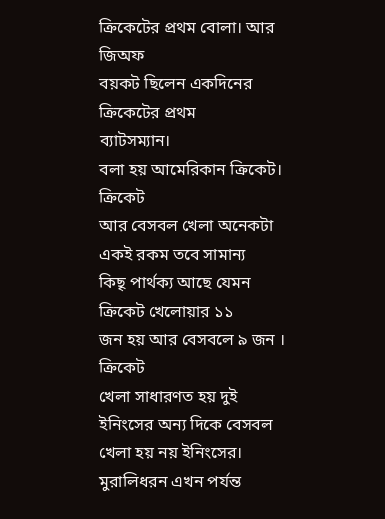ক্রিকেটের প্রথম বোলা। আর জিঅফ
বয়কট ছিলেন একদিনের ক্রিকেটের প্রথম
ব্যাটসম্যান।
বলা হয় আমেরিকান ক্রিকেট। ক্রিকেট
আর বেসবল খেলা অনেকটা একই রকম তবে সামান্য
কিছৃ পার্থক্য আছে যেমন ক্রিকেট খেলোয়ার ১১
জন হয় আর বেসবলে ৯ জন । ক্রিকেট
খেলা সাধারণত হয় দুই ইনিংসের অন্য দিকে বেসবল
খেলা হয় নয় ইনিংসের।
মুরালিধরন এখন পর্যন্ত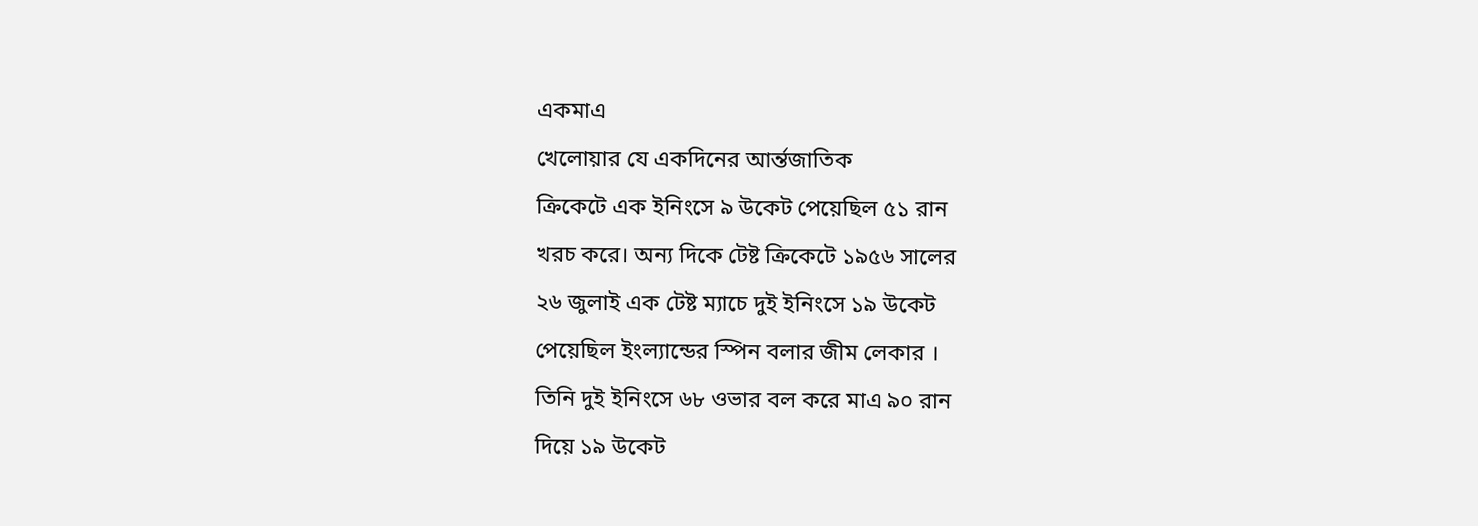একমাএ
খেলোয়ার যে একদিনের আর্ন্তজাতিক
ক্রিকেটে এক ইনিংসে ৯ উকেট পেয়েছিল ৫১ রান
খরচ করে। অন্য দিকে টেষ্ট ক্রিকেটে ১৯৫৬ সালের
২৬ জুলাই এক টেষ্ট ম্যাচে দুই ইনিংসে ১৯ উকেট
পেয়েছিল ইংল্যান্ডের স্পিন বলার জীম লেকার ।
তিনি দুই ইনিংসে ৬৮ ওভার বল করে মাএ ৯০ রান
দিয়ে ১৯ উকেট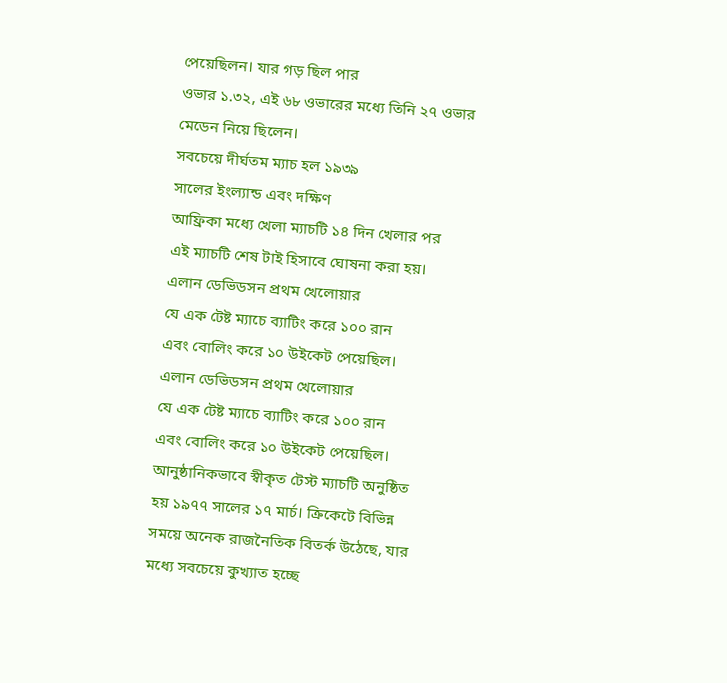পেয়েছিলন। যার গড় ছিল পার
ওভার ১.৩২, এই ৬৮ ওভারের মধ্যে তিনি ২৭ ওভার
মেডেন নিয়ে ছিলেন।
সবচেয়ে দীর্ঘতম ম্যাচ হল ১৯৩৯
সালের ইংল্যান্ড এবং দক্ষিণ
আফ্রিকা মধ্যে খেলা ম্যাচটি ১৪ দিন খেলার পর
এই ম্যাচটি শেষ টাই হিসাবে ঘোষনা করা হয়।
এলান ডেভিডসন প্রথম খেলোয়ার
যে এক টেষ্ট ম্যাচে ব্যাটিং করে ১০০ রান
এবং বোলিং করে ১০ উইকেট পেয়েছিল।
এলান ডেভিডসন প্রথম খেলোয়ার
যে এক টেষ্ট ম্যাচে ব্যাটিং করে ১০০ রান
এবং বোলিং করে ১০ উইকেট পেয়েছিল।
আনুষ্ঠানিকভাবে স্বীকৃত টেস্ট ম্যাচটি অনুষ্ঠিত
হয় ১৯৭৭ সালের ১৭ মার্চ। ক্রিকেটে বিভিন্ন
সময়ে অনেক রাজনৈতিক বিতর্ক উঠেছে, যার
মধ্যে সবচেয়ে কুখ্যাত হচ্ছে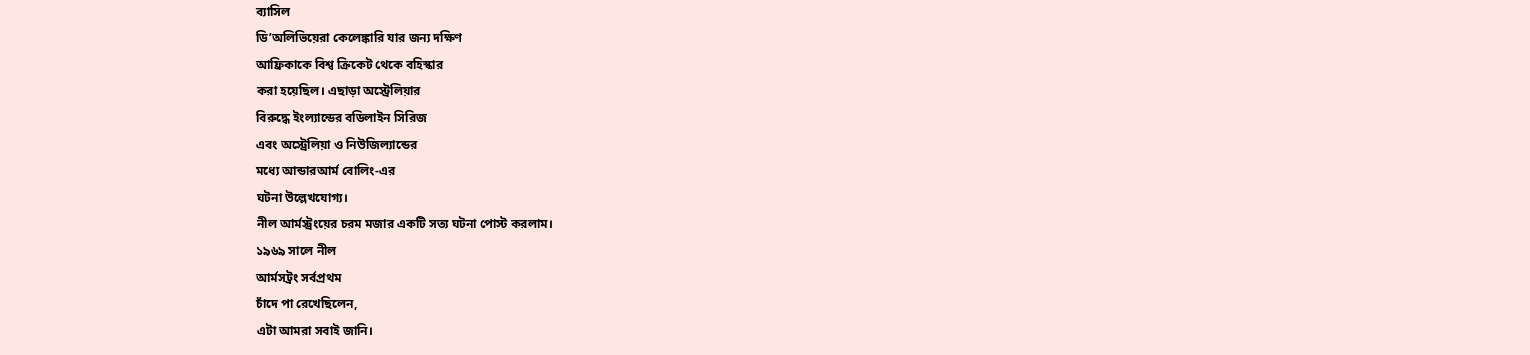ব্যাসিল
ডি’অলিভিয়েরা কেলেঙ্কারি যার জন্য দক্ষিণ
আফ্রিকাকে বিশ্ব ক্রিকেট থেকে বহিস্কার
করা হয়েছিল। এছাড়া অস্ট্রেলিয়ার
বিরুদ্ধে ইংল্যান্ডের বডিলাইন সিরিজ
এবং অস্ট্রেলিয়া ও নিউজিল্যান্ডের
মধ্যে আন্ডারআর্ম বোলিং-এর
ঘটনা উল্লেখযোগ্য।
নীল আর্মস্ট্রংয়ের চরম মজার একটি সত্য ঘটনা পোস্ট করলাম।
১৯৬৯ সালে নীল
আর্মসট্রং সর্বপ্রথম
চাঁদে পা রেখেছিলেন,
এটা আমরা সবাই জানি।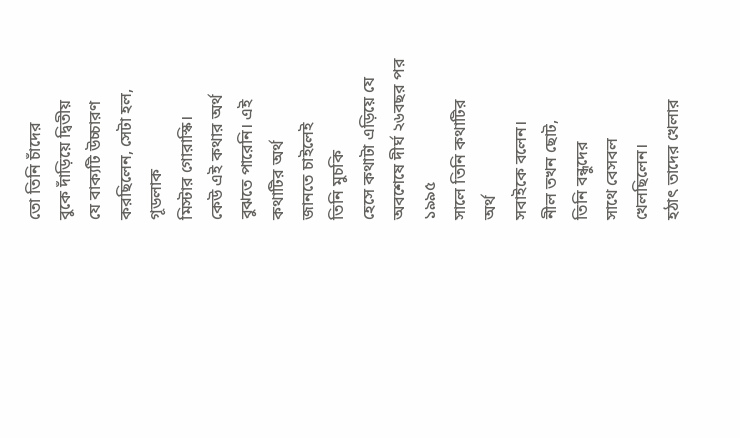তো তিনি চাঁদের
বুকে দাঁড়িয়ে দ্বিতীয়
যে বাক্যটি উচ্চারণ
করছিলেন, সেটা হল,
গূডলাক
মিস্টার গোরাস্কি।
কেউ এই কথার অর্থ
বুঝতে পারেনি। এই
কথাটির অর্থ
জানতে চাইলেই
তিনি মুচকি
হেসে কথাটা এড়িয়ে যে
অবশেষে দীর্ঘ ২৬বছর পর
১৯৯৫
সালে তিনি কথাটির
অর্থ
সবাইকে বলেন।
নীল তখন ছোট,
তিনি বন্ধুদের
সাথে বেসবল
খেলছিলেন।
হঠাৎ তাদের খেলার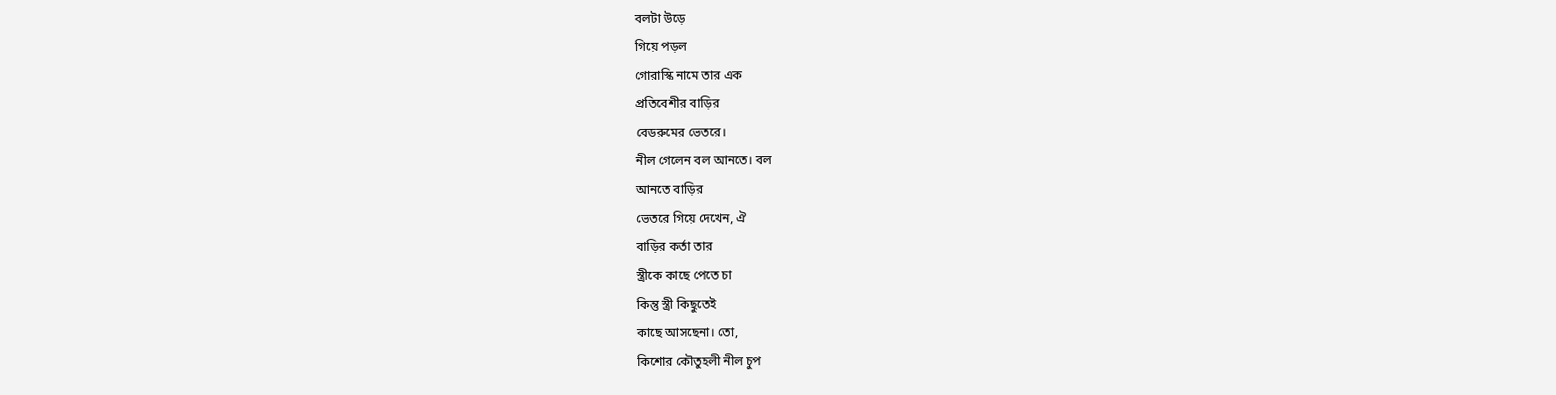বলটা উড়ে
গিয়ে পড়ল
গোরাস্কি নামে তার এক
প্রতিবেশীর বাড়ির
বেডরুমের ভেতরে।
নীল গেলেন বল আনতে। বল
আনতে বাড়ির
ভেতরে গিয়ে দেখেন, ঐ
বাড়ির কর্তা তার
স্ত্রীকে কাছে পেতে চা
কিন্তু স্ত্রী কিছুতেই
কাছে আসছেনা। তো,
কিশোর কৌতুহলী নীল চুপ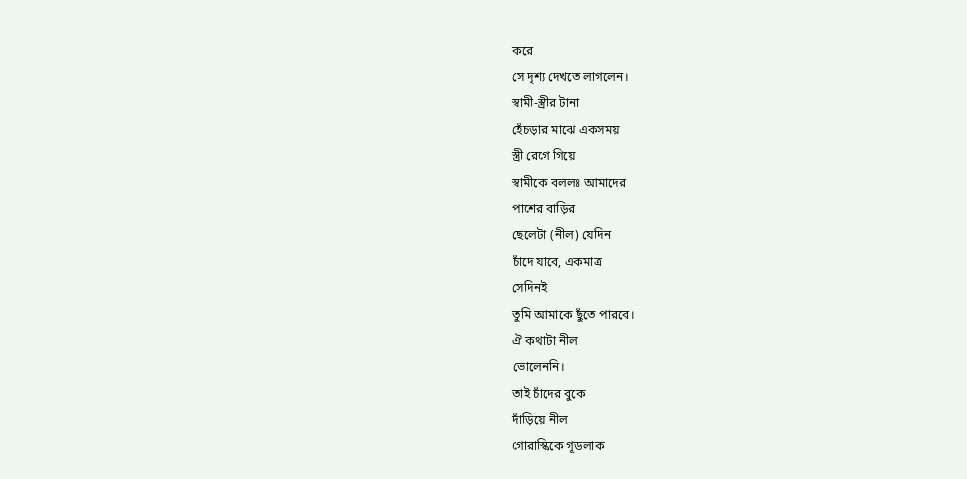করে
সে দৃশ্য দেখতে লাগলেন।
স্বামী-স্ত্রীর টানা
হেঁচড়ার মাঝে একসময়
স্ত্রী রেগে গিয়ে
স্বামীকে বললঃ আমাদের
পাশের বাড়ির
ছেলেটা (নীল) যেদিন
চাঁদে যাবে, একমাত্র
সেদিনই
তুমি আমাকে ছুঁতে পারবে।
ঐ কথাটা নীল
ভোলেননি।
তাই চাঁদের বুকে
দাঁড়িয়ে নীল
গোরাস্কিকে গূডলাক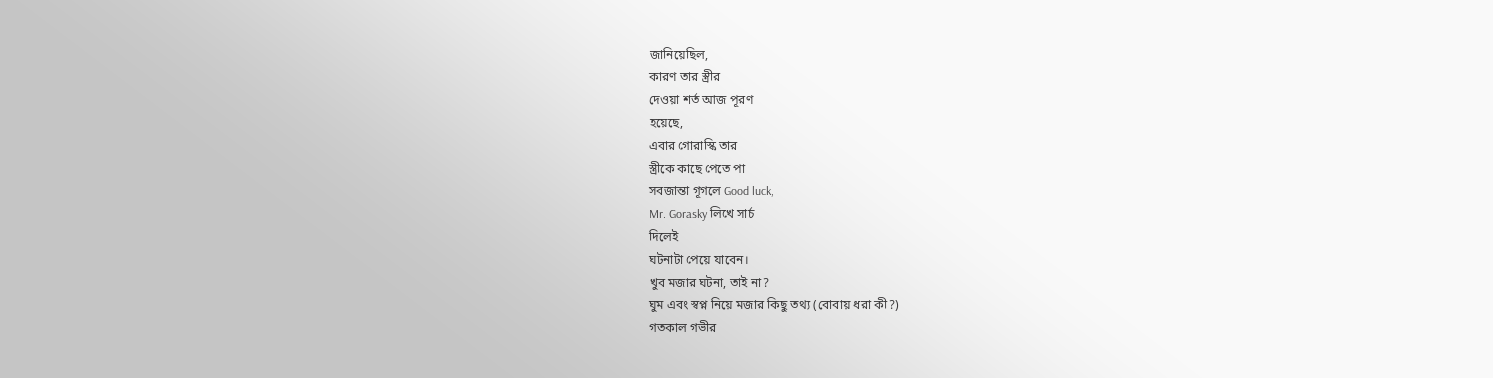জানিয়েছিল,
কারণ তার স্ত্রীর
দেওয়া শর্ত আজ পূরণ
হয়েছে,
এবার গোরাস্কি তার
স্ত্রীকে কাছে পেতে পা
সবজান্তা গূগলে Good luck,
Mr. Gorasky লিখে সার্চ
দিলেই
ঘটনাটা পেয়ে যাবেন।
খুব মজার ঘটনা, তাই না?
ঘুম এবং স্বপ্ন নিয়ে মজার কিছু তথ্য (বোবায় ধরা কী?)
গতকাল গভীর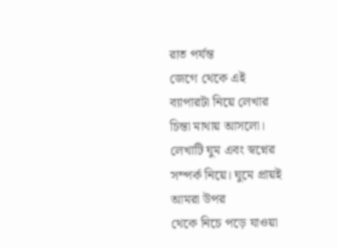রাত পর্যন্ত
জেগে থেকে এই
ব্যাপারটা নিয়ে লেখার
চিন্তা মাথায় আসলো।
লেখাটি ঘুম এবং স্বপ্নের
সম্পর্ক নিয়ে। ঘুমে প্রায়ই
আমরা উপর
থেকে নিচে পড়ে যাওয়া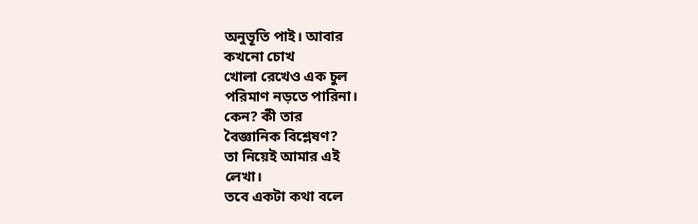অনুভূতি পাই। আবার
কখনো চোখ
খোলা রেখেও এক চুল
পরিমাণ নড়তে পারিনা।
কেন? কী তার
বৈজ্ঞানিক বিশ্লেষণ?
তা নিয়েই আমার এই
লেখা।
তবে একটা কথা বলে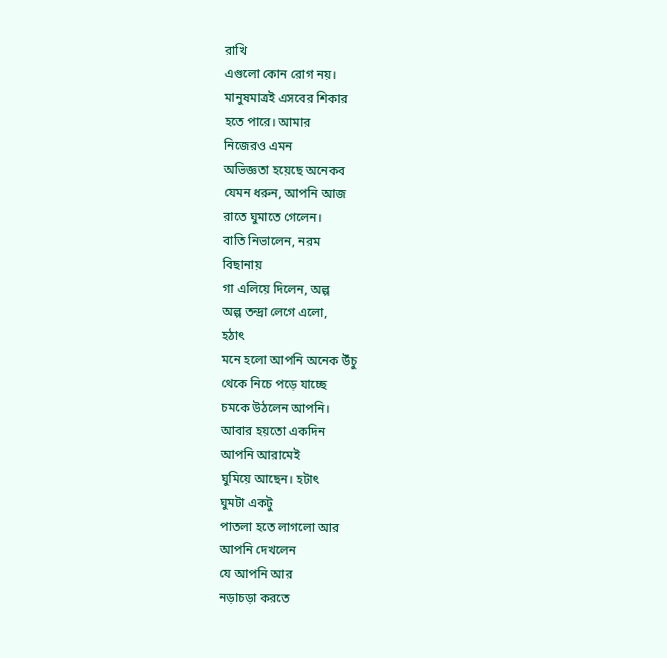রাখি
এগুলো কোন রোগ নয়।
মানুষমাত্রই এসবের শিকার
হতে পারে। আমার
নিজেরও এমন
অভিজ্ঞতা হয়েছে অনেকব
যেমন ধরুন, আপনি আজ
রাতে ঘুমাতে গেলেন।
বাতি নিভালেন, নরম
বিছানায়
গা এলিয়ে দিলেন, অল্প
অল্প তন্দ্রা লেগে এলো,
হঠাৎ
মনে হলো আপনি অনেক উঁচু
থেকে নিচে পড়ে যাচ্ছে
চমকে উঠলেন আপনি।
আবার হয়তো একদিন
আপনি আরামেই
ঘুমিয়ে আছেন। হটাৎ
ঘুমটা একটু
পাতলা হতে লাগলো আর
আপনি দেখলেন
যে আপনি আর
নড়াচড়া করতে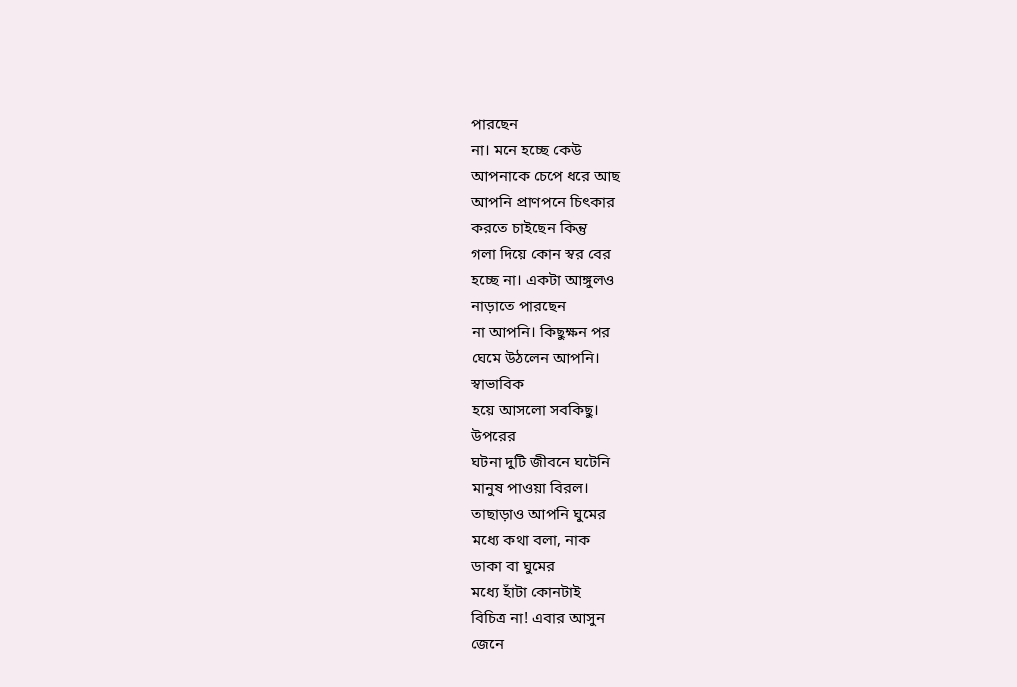পারছেন
না। মনে হচ্ছে কেউ
আপনাকে চেপে ধরে আছ
আপনি প্রাণপনে চিৎকার
করতে চাইছেন কিন্তু
গলা দিয়ে কোন স্বর বের
হচ্ছে না। একটা আঙ্গুলও
নাড়াতে পারছেন
না আপনি। কিছুক্ষন পর
ঘেমে উঠলেন আপনি।
স্বাভাবিক
হয়ে আসলো সবকিছু।
উপরের
ঘটনা দুটি জীবনে ঘটেনি
মানুষ পাওয়া বিরল।
তাছাড়াও আপনি ঘুমের
মধ্যে কথা বলা, নাক
ডাকা বা ঘুমের
মধ্যে হাঁটা কোনটাই
বিচিত্র না! এবার আসুন
জেনে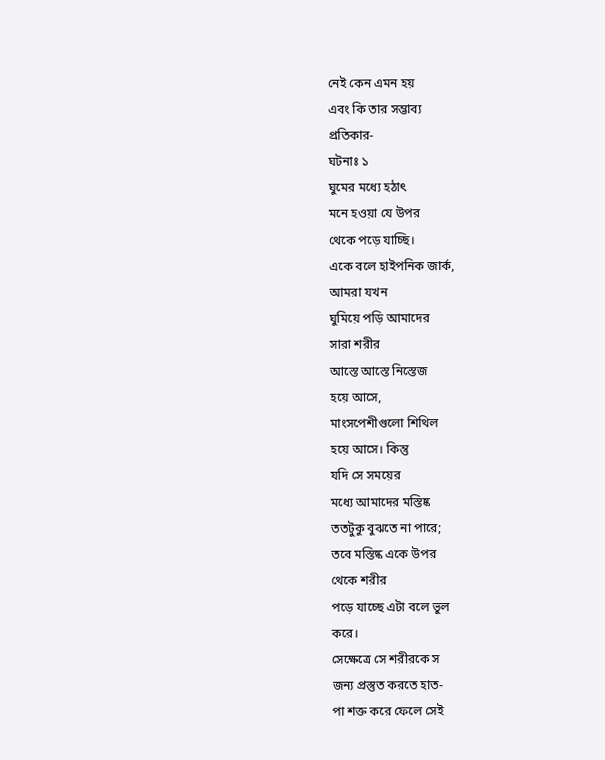নেই কেন এমন হয়
এবং কি তার সম্ভাব্য
প্রতিকার-
ঘটনাঃ ১
ঘুমের মধ্যে হঠাৎ
মনে হওয়া যে উপর
থেকে পড়ে যাচ্ছি।
একে বলে হাইপনিক জার্ক,
আমরা যখন
ঘুমিয়ে পড়ি আমাদের
সারা শরীর
আস্তে আস্তে নিস্তেজ
হয়ে আসে,
মাংসপেশীগুলো শিথিল
হয়ে আসে। কিন্তু
যদি সে সময়ের
মধ্যে আমাদের মস্তিষ্ক
ততটুকু বুঝতে না পারে;
তবে মস্তিষ্ক একে উপর
থেকে শরীর
পড়ে যাচ্ছে এটা বলে ভুল
করে।
সেক্ষেত্রে সে শরীরকে স
জন্য প্রস্তুত করতে হাত-
পা শক্ত করে ফেলে সেই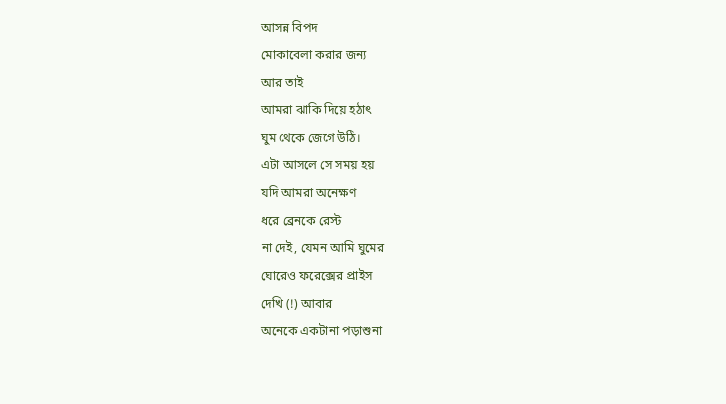আসন্ন বিপদ
মোকাবেলা করার জন্য
আর তাই
আমরা ঝাকি দিয়ে হঠাৎ
ঘুম থেকে জেগে উঠি।
এটা আসলে সে সময় হয়
যদি আমরা অনেক্ষণ
ধরে ব্রেনকে রেস্ট
না দেই, যেমন আমি ঘুমের
ঘোরেও ফরেক্সের প্রাইস
দেখি (!) আবার
অনেকে একটানা পড়াশুনা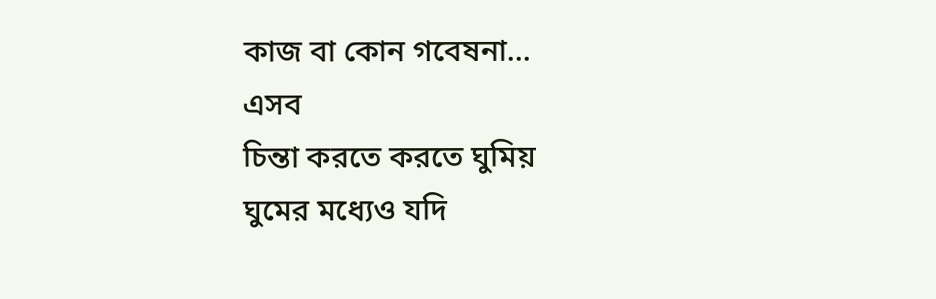কাজ বা কোন গবেষনা...
এসব
চিন্তা করতে করতে ঘুমিয়
ঘুমের মধ্যেও যদি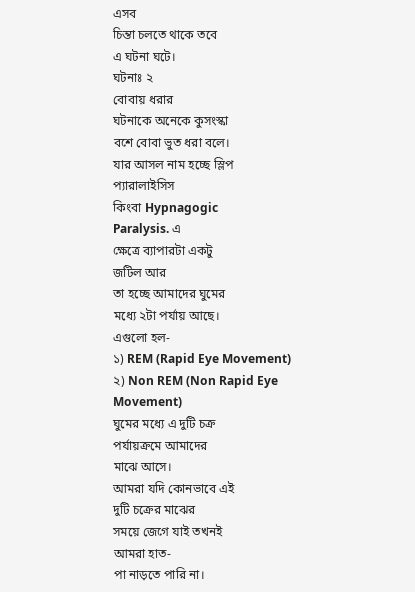এসব
চিন্তা চলতে থাকে তবে
এ ঘটনা ঘটে।
ঘটনাঃ ২
বোবায় ধরার
ঘটনাকে অনেকে কুসংস্কা
বশে বোবা ভুত ধরা বলে।
যার আসল নাম হচ্ছে স্লিপ
প্যারালাইসিস
কিংবা Hypnagogic
Paralysis. এ
ক্ষেত্রে ব্যাপারটা একটু
জটিল আর
তা হচ্ছে আমাদের ঘুমের
মধ্যে ২টা পর্যায় আছে।
এগুলো হল-
১) REM (Rapid Eye Movement)
২) Non REM (Non Rapid Eye
Movement)
ঘুমের মধ্যে এ দুটি চক্র
পর্যায়ক্রমে আমাদের
মাঝে আসে।
আমরা যদি কোনভাবে এই
দুটি চক্রের মাঝের
সময়ে জেগে যাই তখনই
আমরা হাত-
পা নাড়তে পারি না।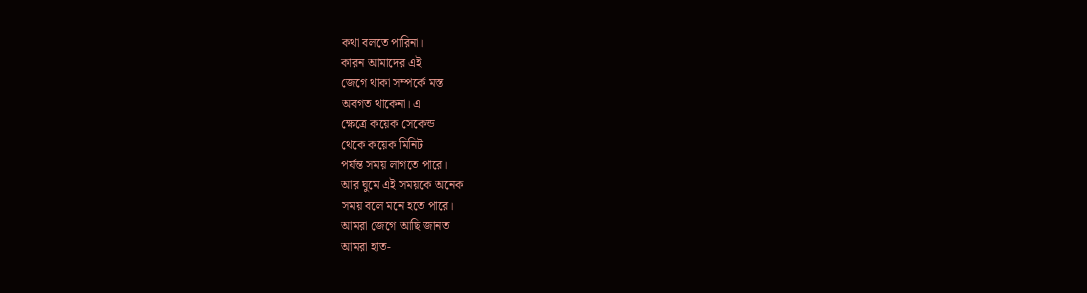কথা বলতে পারিনা।
কারন আমাদের এই
জেগে থাকা সম্পর্কে মস্ত
অবগত থাকেনা। এ
ক্ষেত্রে কয়েক সেকেন্ড
থেকে কয়েক মিনিট
পর্যন্ত সময় লাগতে পারে।
আর ঘুমে এই সময়কে অনেক
সময় বলে মনে হতে পারে।
আমরা জেগে আছি জানত
আমরা হাত-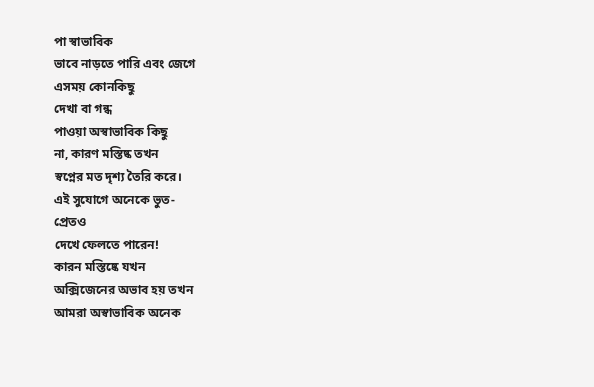পা স্বাভাবিক
ভাবে নাড়তে পারি এবং জেগে
এসময় কোনকিছু
দেখা বা গন্ধ
পাওয়া অস্বাভাবিক কিছু
না, কারণ মস্তিষ্ক তখন
স্বপ্নের মত দৃশ্য তৈরি করে।
এই সুযোগে অনেকে ভুত-
প্রেতও
দেখে ফেলতে পারেন!
কারন মস্তিষ্কে যখন
অক্সিজেনের অভাব হয় তখন
আমরা অস্বাভাবিক অনেক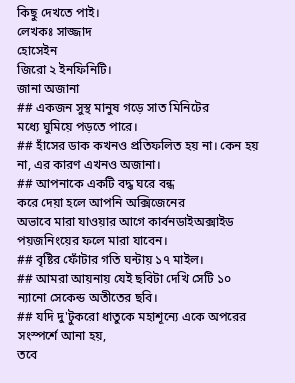কিছু দেখতে পাই।
লেখকঃ সাজ্জাদ
হোসেইন
জিরো ২ ইনফিনিটি।
জানা অজানা
## একজন সুস্থ মানুষ গড়ে সাত মিনিটের
মধ্যে ঘুমিয়ে পড়তে পারে।
## হাঁসের ডাক কখনও প্রতিফলিত হয় না। কেন হয়
না, এর কারণ এখনও অজানা।
## আপনাকে একটি বদ্ধ ঘরে বন্ধ
করে দেয়া হলে আপনি অক্সিজেনের
অভাবে মারা যাওয়ার আগে কার্বনডাইঅক্সাইড
পয়জনিংয়ের ফলে মারা যাবেন।
## বৃষ্টির ফোঁটার গতি ঘন্টায় ১৭ মাইল।
## আমরা আয়নায় যেই ছবিটা দেখি সেটি ১০
ন্যানো সেকেন্ড অতীতের ছবি।
## যদি দু'টুকরো ধাতুকে মহাশূন্যে একে অপরের
সংস্পর্শে আনা হয়,
তবে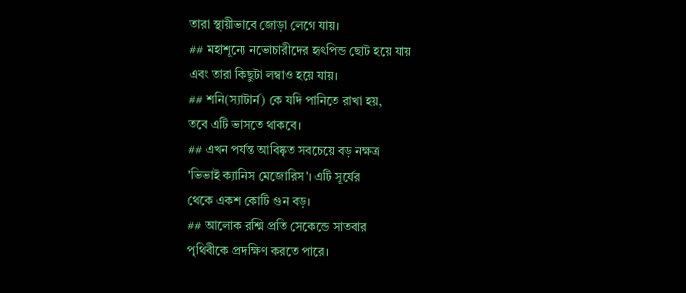তারা স্থায়ীভাবে জোড়া লেগে যায়।
## মহাশূন্যে নভোচারীদের হৃৎপিন্ড ছোট হয়ে যায়
এবং তারা কিছুটা লম্বাও হয়ে যায়।
## শনি(স্যাটার্ন) কে যদি পানিতে রাখা হয়,
তবে এটি ভাসতে থাকবে।
## এখন পর্যন্ত আবিষ্কৃত সবচেয়ে বড় নক্ষত্র
'ভিভাই ক্যানিস মেজোরিস'। এটি সূর্যের
থেকে একশ কোটি গুন বড়।
## আলোক রশ্মি প্রতি সেকেন্ডে সাতবার
পৃথিবীকে প্রদক্ষিণ করতে পারে।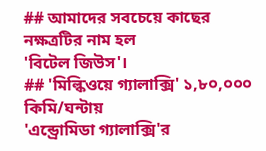## আমাদের সবচেয়ে কাছের নক্ষত্রটির নাম হল
'বিটেল জিউস'।
## 'মিল্কিওয়ে গ্যালাক্সি' ১,৮০,০০০ কিমি/ঘন্টায়
'এন্ড্রোমিডা গ্যালাক্সি'র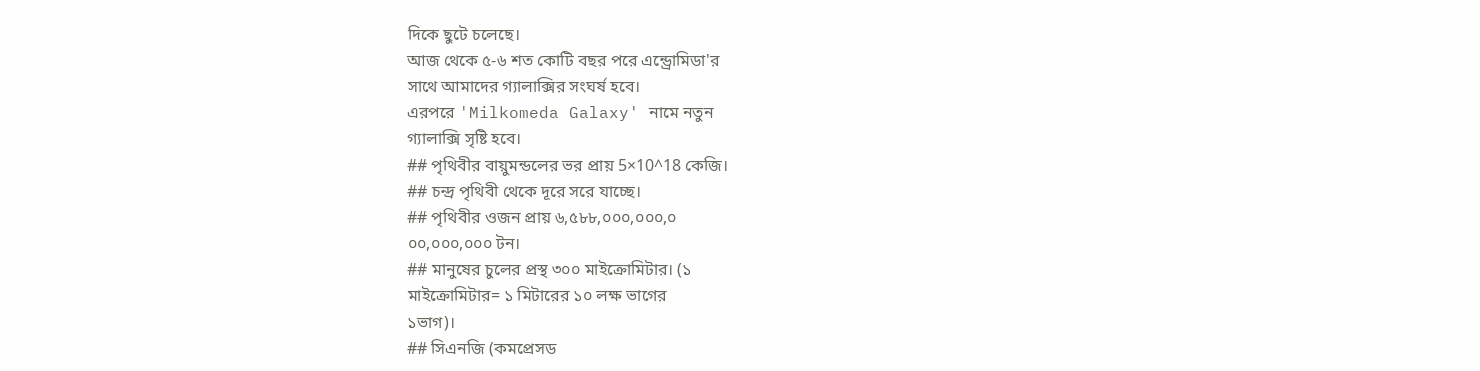দিকে ছুটে চলেছে।
আজ থেকে ৫-৬ শত কোটি বছর পরে এন্ড্রোমিডা'র
সাথে আমাদের গ্যালাক্সির সংঘর্ষ হবে।
এরপরে 'Milkomeda Galaxy' নামে নতুন
গ্যালাক্সি সৃষ্টি হবে।
## পৃথিবীর বায়ুমন্ডলের ভর প্রায় 5×10^18 কেজি।
## চন্দ্র পৃথিবী থেকে দূরে সরে যাচ্ছে।
## পৃথিবীর ওজন প্রায় ৬,৫৮৮,০০০,০০০,০
০০,০০০,০০০ টন।
## মানুষের চুলের প্রস্থ ৩০০ মাইক্রোমিটার। (১
মাইক্রোমিটার= ১ মিটারের ১০ লক্ষ ভাগের
১ভাগ)।
## সিএনজি (কমপ্রেসড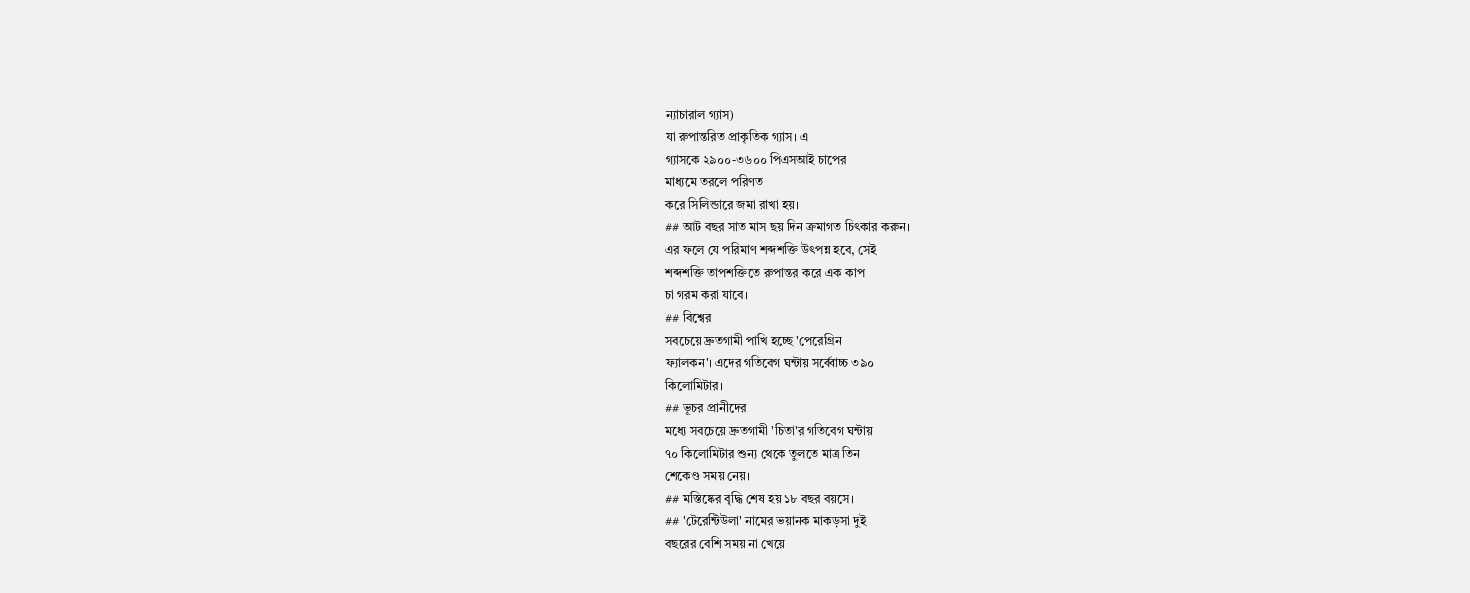ন্যাচারাল গ্যাস)
যা রুপান্তরিত প্রাকৃতিক গ্যাস। এ
গ্যাসকে ২৯০০-৩৬০০ পিএসআই চাপের
মাধ্যমে তরলে পরিণত
করে সিলিন্ডারে জমা রাখা হয়।
## আট বছর সাত মাস ছয় দিন ক্রমাগত চিৎকার করুন।
এর ফলে যে পরিমাণ শব্দশক্তি উৎপন্ন হবে, সেই
শব্দশক্তি তাপশক্তিতে রুপান্তর করে এক কাপ
চা গরম করা যাবে।
## বিশ্বের
সবচেয়ে দ্রুতগামী পাখি হচ্ছে 'পেরেগ্রিন
ফ্যালকন'। এদের গতিবেগ ঘন্টায় সর্ব্বোচ্চ ৩৯০
কিলোমিটার।
## ভূচর প্রানীদের
মধ্যে সবচেয়ে দ্রুতগামী 'চিতা'র গতিবেগ ঘন্টায়
৭০ কিলোমিটার শুন্য থেকে তুলতে মাত্র তিন
শেকেণ্ড সময় নেয়।
## মস্তিষ্কের বৃদ্ধি শেষ হয় ১৮ বছর বয়সে।
## 'টেরেন্টিউলা' নামের ভয়ানক মাকড়সা দুই
বছরের বেশি সময় না খেয়ে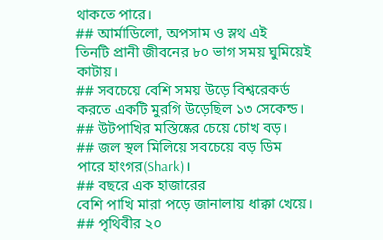থাকতে পারে।
## আর্মাডিলো, অপসাম ও স্লথ এই
তিনটি প্রানী জীবনের ৮০ ভাগ সময় ঘুমিয়েই
কাটায়।
## সবচেয়ে বেশি সময় উড়ে বিশ্বরেকর্ড
করতে একটি মুরগি উড়েছিল ১৩ সেকেন্ড।
## উটপাখির মস্তিষ্কের চেয়ে চোখ বড়।
## জল স্থল মিলিয়ে সবচেয়ে বড় ডিম
পারে হাংগর(Shark)।
## বছরে এক হাজারের
বেশি পাখি মারা পড়ে জানালায় ধাক্কা খেয়ে।
## পৃথিবীর ২০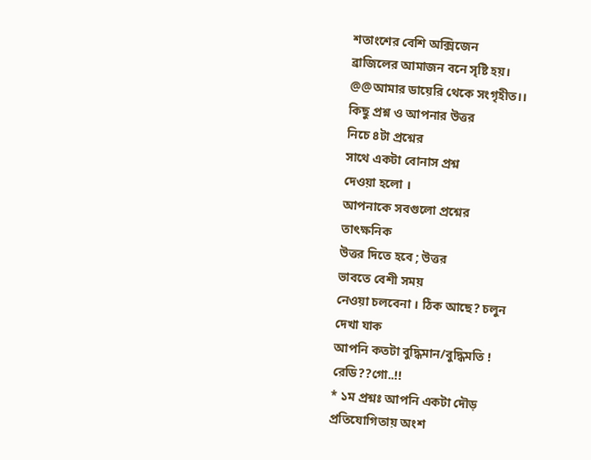শতাংশের বেশি অক্সিজেন
ব্রাজিলের আমাজন বনে সৃষ্টি হয়।
@@আমার ডায়েরি থেকে সংগৃহীত।।
কিছু প্রশ্ন ও আপনার উত্তর
নিচে ৪টা প্রশ্নের
সাথে একটা বোনাস প্রশ্ন
দেওয়া হলো ।
আপনাকে সবগুলো প্রশ্নের
তাৎক্ষনিক
উত্তর দিতে হবে ; উত্তর
ভাবতে বেশী সময়
নেওয়া চলবেনা । ঠিক আছে? চলুন
দেখা যাক
আপনি কতটা বুদ্ধিমান/বুদ্ধিমতি !
রেডি??গো..!!
* ১ম প্রশ্নঃ আপনি একটা দৌড়
প্রতিযোগিতায় অংশ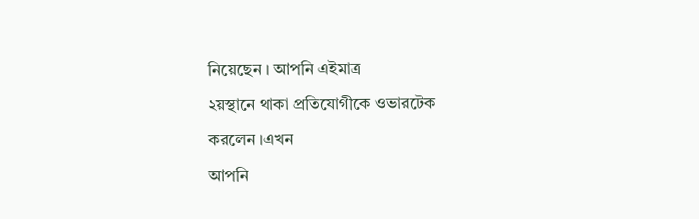নিয়েছেন । আপনি এইমাত্র
২য়স্থানে থাকা প্রতিযোগীকে ওভারটেক
করলেন ।এখন
আপনি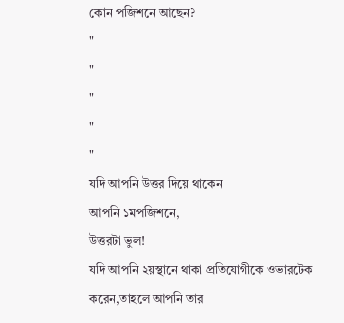কোন পজিশনে আছেন?
"
"
"
"
"
যদি আপনি উত্তর দিয়ে থাকেন
আপনি ১মপজিশনে,
উত্তরটা ভুল!
যদি আপনি ২য়স্থানে থাকা প্রতিযোগীকে ওভারটেক
করেন,তাহলে আপনি তার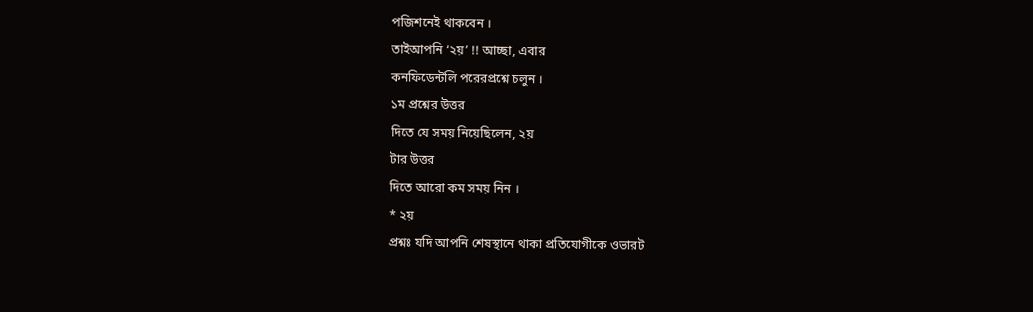পজিশনেই থাকবেন ।
তাইআপনি ‘২য়’ !! আচ্ছা, এবার
কনফিডেন্টলি পরেরপ্রশ্নে চলুন ।
১ম প্রশ্নের উত্তর
দিতে যে সময় নিয়েছিলেন, ২য়
টার উত্তর
দিতে আরো কম সময় নিন ।
* ২য়
প্রশ্নঃ যদি আপনি শেষস্থানে থাকা প্রতিযোগীকে ওভারট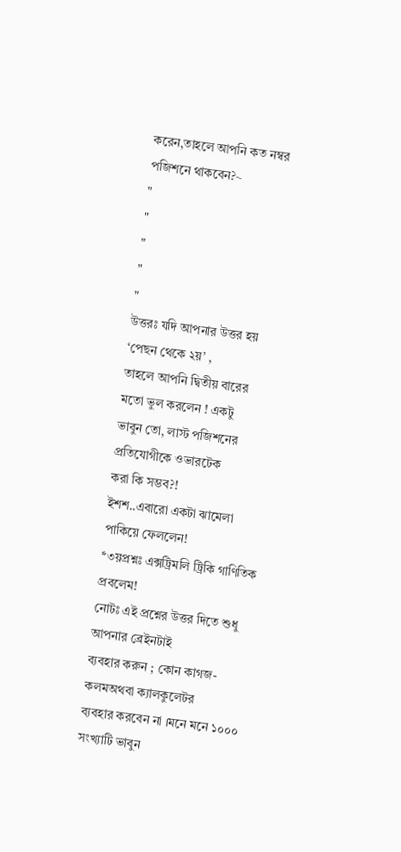করেন,তাহলে আপনি কত নম্বর
পজিশনে থাকবেন?~
"
"
"
"
"
উত্তরঃ যদি আপনার উত্তর হয়
‘পেছন থেকে ২য়’ ,
তাহলে আপনি দ্বিতীয় বারের
মতো ভুল করলেন ! একটু
ভাবুন তো, লাস্ট পজিশনের
প্রতিযোগীকে ওভারটেক
করা কি সম্ভব?!
ইশশ..এবারো একটা ঝামেলা পাকিয়ে ফেললেন!
*৩য়প্রশ্নঃ এক্সট্রিমলি ট্রিকি গাণিতিক
প্রবলেম!
নোটঃ এই প্রশ্নের উত্তর দিতে শুধু
আপনার ব্রেইনটাই
ব্যবহার করুন ; কোন কাগজ-
কলমঅথবা ক্যালকুলেটর
ব্যবহার করবেন না ।মনে মনে ১০০০
সংখ্যাটি ভাবুন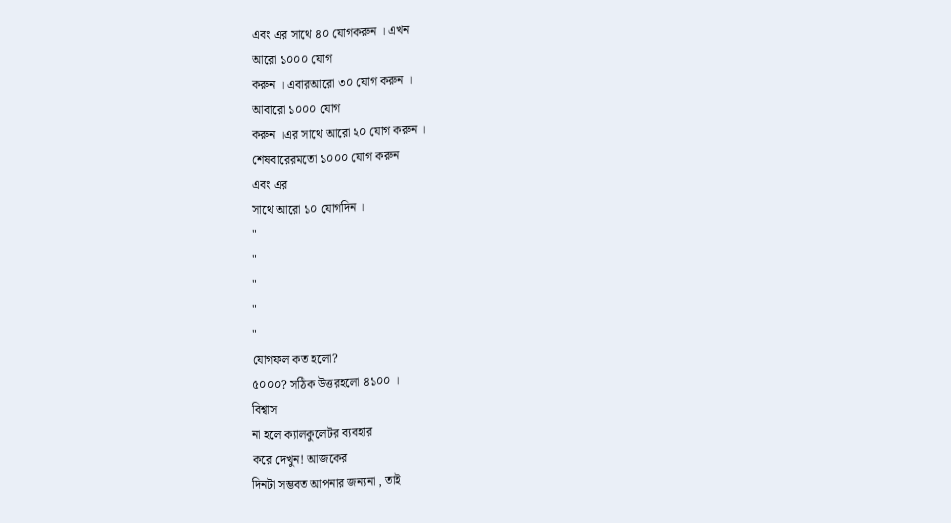এবং এর সাথে ৪০ যোগকরুন । এখন
আরো ১০০০ যোগ
করুন । এবারআরো ৩০ যোগ করুন ।
আবারো ১০০০ যোগ
করুন ।এর সাথে আরো ২০ যোগ করুন ।
শেষবারেরমতো ১০০০ যোগ করুন
এবং এর
সাথে আরো ১০ যোগদিন ।
"
"
"
"
"
যোগফল কত হলো?
৫০০০? সঠিক উত্তরহলো ৪১০০ ।
বিশ্বাস
না হলে ক্যালকুলেটর ব্যবহার
করে দেখুন! আজকের
দিনটা সম্ভবত আপনার জন্যনা , তাই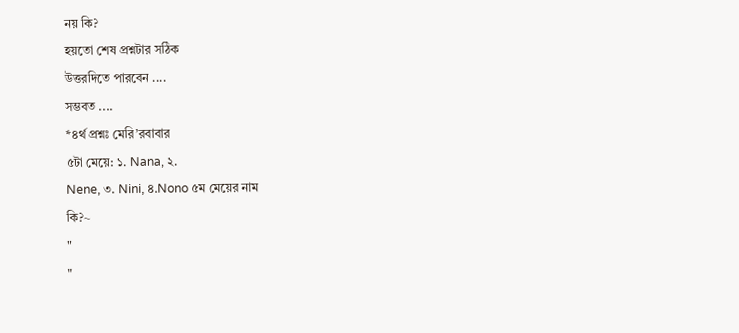নয় কি?
হয়তো শেষ প্রশ্নটার সঠিক
উত্তরদিতে পারবেন ....
সম্ভবত ....
*৪র্থ প্রশ্নঃ মেরি’রবাবার
৫টা মেয়ে: ১. Nana, ২.
Nene, ৩. Nini, ৪.Nono ৫ম মেয়ের নাম
কি?~
"
"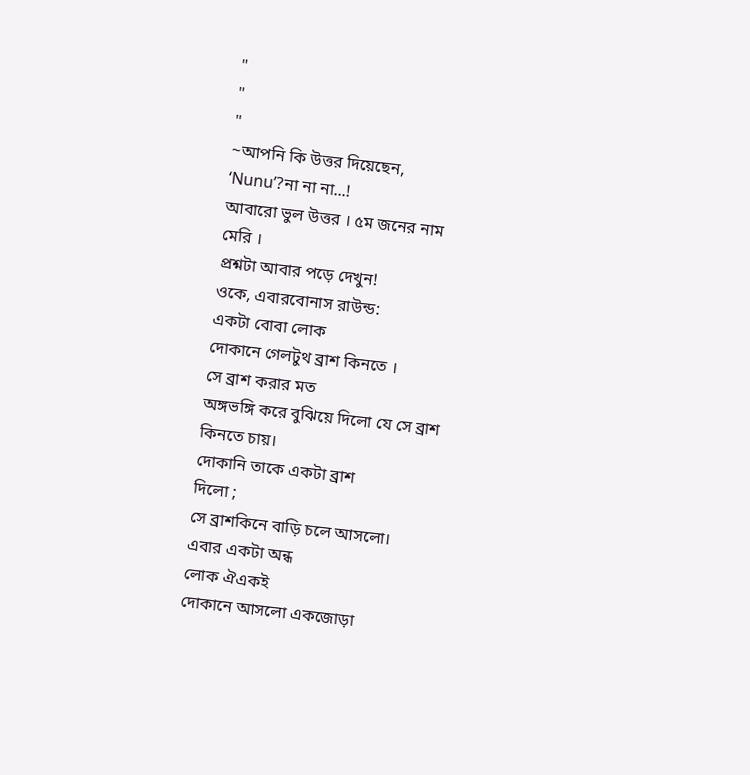"
"
"
~আপনি কি উত্তর দিয়েছেন,
‘Nunu’?না না না...!
আবারো ভুল উত্তর । ৫ম জনের নাম
মেরি ।
প্রশ্নটা আবার পড়ে দেখুন!
ওকে, এবারবোনাস রাউন্ড:
একটা বোবা লোক
দোকানে গেলটুথ ব্রাশ কিনতে ।
সে ব্রাশ করার মত
অঙ্গভঙ্গি করে বুঝিয়ে দিলো যে সে ব্রাশ
কিনতে চায়।
দোকানি তাকে একটা ব্রাশ
দিলো ;
সে ব্রাশকিনে বাড়ি চলে আসলো।
এবার একটা অন্ধ
লোক ঐএকই
দোকানে আসলো একজোড়া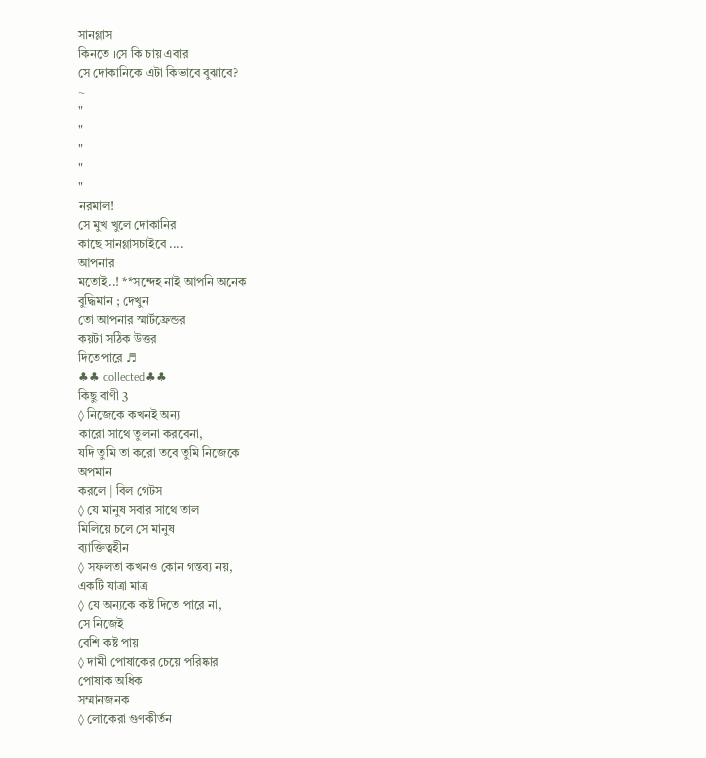সানগ্লাস
কিনতে ।সে কি চায় এবার
সে দোকানিকে এটা কিভাবে বুঝাবে?
~
"
"
"
"
"
নরমাল!
সে মুখ খুলে দোকানির
কাছে সানগ্লাসচাইবে ....
আপনার
মতোই..! **সন্দেহ নাই আপনি অনেক
বুদ্ধিমান ; দেখুন
তো আপনার স্মার্টফ্রেন্ডর
কয়টা সঠিক উত্তর
দিতেপারে ♬
♣♣ collected♣♣
কিছু বাণী 3
◊ নিজেকে কখনই অন্য
কারো সাথে তুলনা করবেনা,
যদি তুমি তা করো তবে তুমি নিজেকে
অপমান
করলে | বিল গেটস
◊ যে মানুষ সবার সাথে তাল
মিলিয়ে চলে সে মানুষ
ব্যাক্তিত্বহীন
◊ সফলতা কখনও কোন গন্তব্য নয়,
একটি যাত্রা মাত্র
◊ যে অন্যকে কষ্ট দিতে পারে না,
সে নিজেই
বেশি কষ্ট পায়
◊ দামী পোষাকের চেয়ে পরিষ্কার
পোষাক অধিক
সম্মানজনক
◊ লোকেরা গুণকীর্তন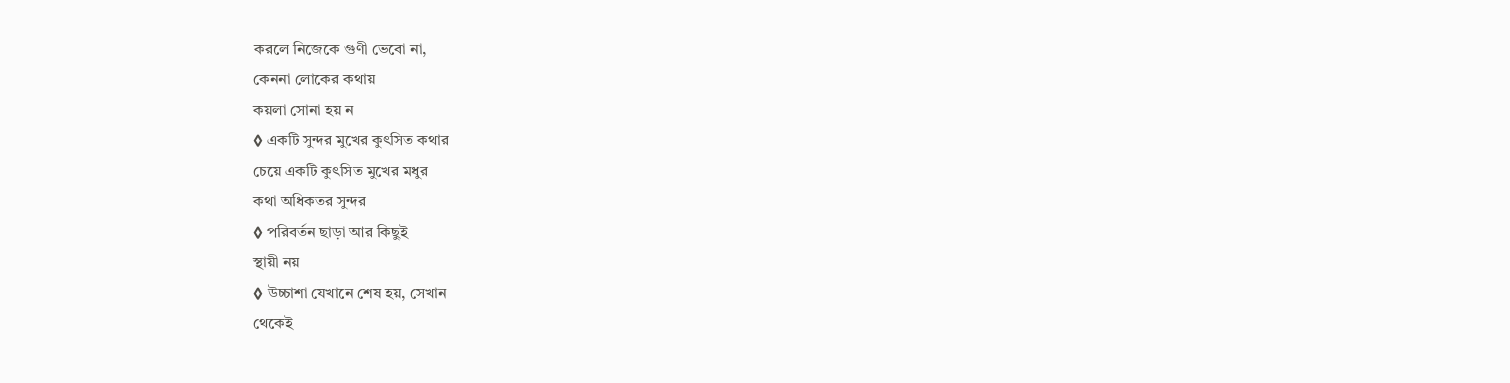করলে নিজেকে গুণী ভেবো না,
কেননা লোকের কথায়
কয়লা সোনা হয় ন
◊ একটি সুন্দর মুখের কুৎসিত কথার
চেয়ে একটি কুৎসিত মুখের মধুর
কথা অধিকতর সুন্দর
◊ পরিবর্তন ছাড়া আর কিছুই
স্থায়ী নয়
◊ উচ্চাশা যেখানে শেষ হয়, সেখান
থেকেই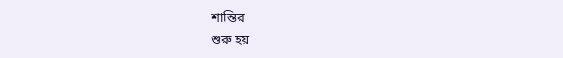শান্তির
শুরু হয়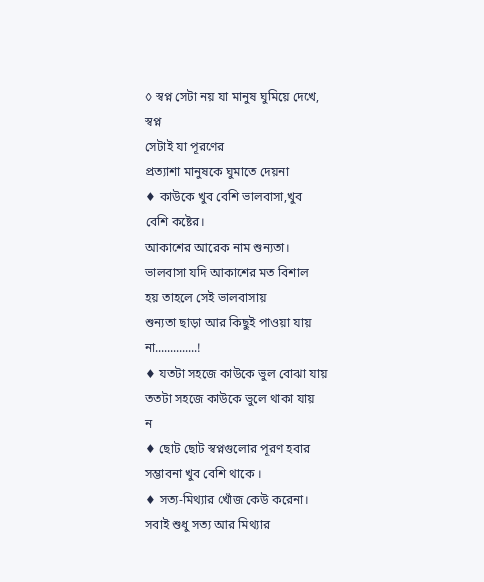◊ স্বপ্ন সেটা নয় যা মানুষ ঘুমিয়ে দেখে,
স্বপ্ন
সেটাই যা পূরণের
প্রত্যাশা মানুষকে ঘুমাতে দেয়না
♦ কাউকে খুব বেশি ভালবাসা,খুব
বেশি কষ্টের।
আকাশের আরেক নাম শুন্যতা।
ভালবাসা যদি আকাশের মত বিশাল
হয় তাহলে সেই ভালবাসায়
শুন্যতা ছাড়া আর কিছুই পাওয়া যায়
না..............!
♦ যতটা সহজে কাউকে ভুল বোঝা যায়
ততটা সহজে কাউকে ভুলে থাকা যায়
ন
♦ ছোট ছোট স্বপ্নগুলোর পূরণ হবার
সম্ভাবনা খুব বেশি থাকে ।
♦ সত্য-মিথ্যার খোঁজ কেউ করেনা।
সবাই শুধু সত্য আর মিথ্যার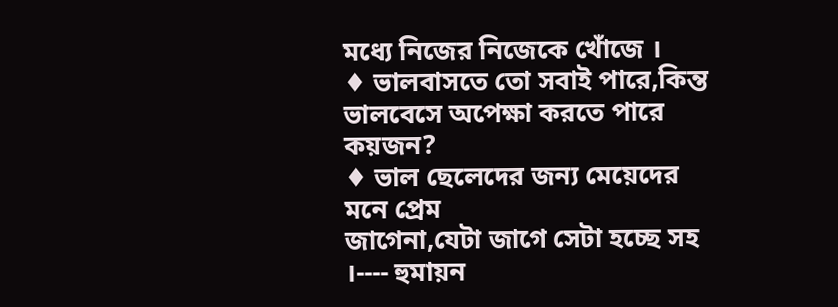মধ্যে নিজের নিজেকে খোঁজে ।
♦ ভালবাসতে তো সবাই পারে,কিন্ত
ভালবেসে অপেক্ষা করতে পারে কয়জন?
♦ ভাল ছেলেদের জন্য মেয়েদের
মনে প্রেম
জাগেনা,যেটা জাগে সেটা হচ্ছে সহ
।---- হুমায়ন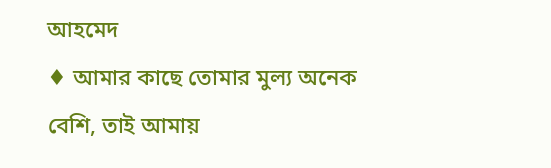আহমেদ
♦ আমার কাছে তোমার মুল্য অনেক
বেশি, তাই আমায়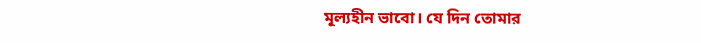মূল্যহীন ভাবো। যে দিন তোমার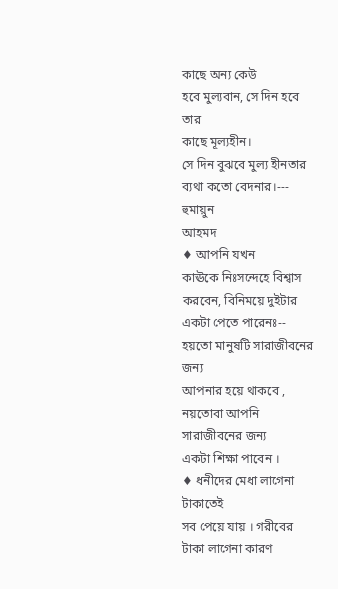কাছে অন্য কেউ
হবে মুল্যবান, সে দিন হবে তার
কাছে মূল্যহীন।
সে দিন বুঝবে মুল্য হীনতার
ব্যথা কতো বেদনার।--- হুমায়ুন
আহমদ
♦ আপনি যখন
কাঊকে নিঃসন্দেহে বিশ্বাস
করবেন, বিনিময়ে দুইটার
একটা পেতে পারেনঃ--
হয়তো মানুষটি সারাজীবনের জন্য
আপনার হয়ে থাকবে ,
নয়তোবা আপনি সারাজীবনের জন্য
একটা শিক্ষা পাবেন ।
♦ ধনীদের মেধা লাগেনা টাকাতেই
সব পেয়ে যায় । গরীবের
টাকা লাগেনা কারণ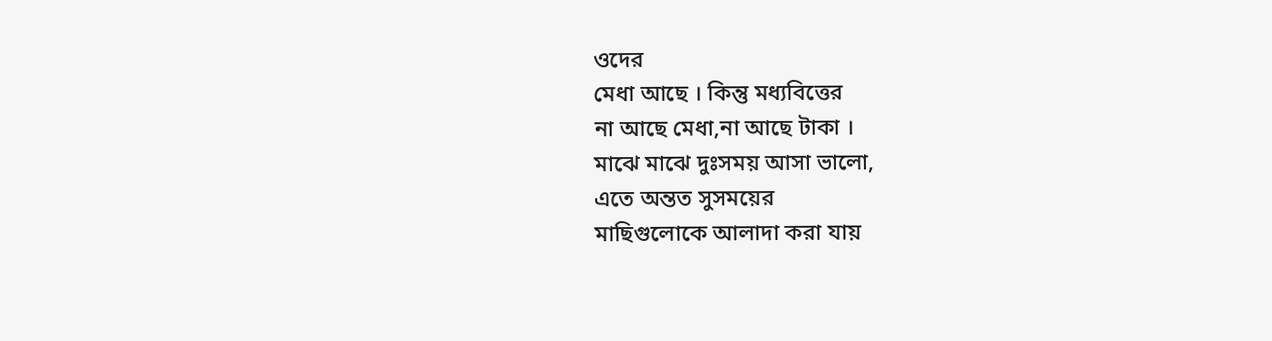ওদের
মেধা আছে । কিন্তু মধ্যবিত্তের
না আছে মেধা,না আছে টাকা ।
মাঝে মাঝে দুঃসময় আসা ভালো,
এতে অন্তত সুসময়ের
মাছিগুলোকে আলাদা করা যায়